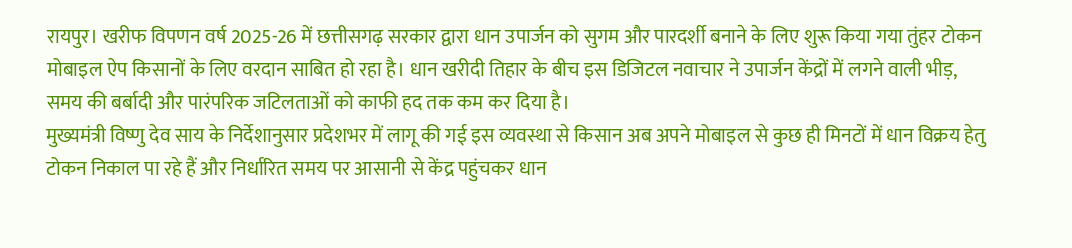रायपुर। खरीफ विपणन वर्ष 2025-26 में छत्तीसगढ़ सरकार द्वारा धान उपार्जन को सुगम और पारदर्शी बनाने के लिए शुरू किया गया तुंहर टोकन मोबाइल ऐप किसानों के लिए वरदान साबित हो रहा है। धान खरीदी तिहार के बीच इस डिजिटल नवाचार ने उपार्जन केंद्रों में लगने वाली भीड़, समय की बर्बादी और पारंपरिक जटिलताओं को काफी हद तक कम कर दिया है।
मुख्यमंत्री विष्णु देव साय के निर्देशानुसार प्रदेशभर में लागू की गई इस व्यवस्था से किसान अब अपने मोबाइल से कुछ ही मिनटों में धान विक्रय हेतु टोकन निकाल पा रहे हैं और निर्धारित समय पर आसानी से केंद्र पहुंचकर धान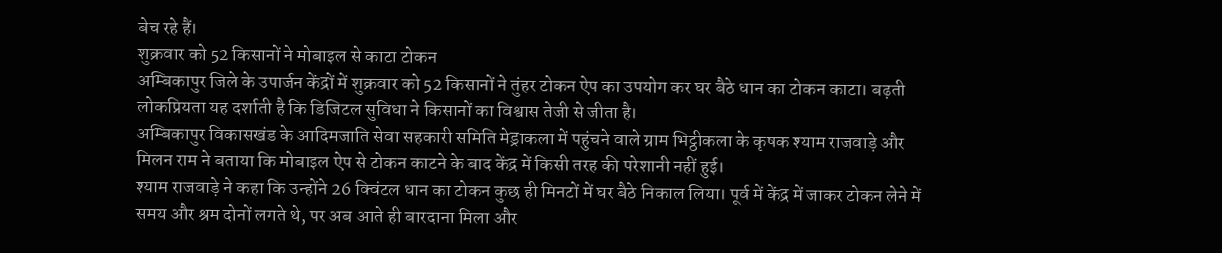बेच रहे हैं।
शुक्रवार को 52 किसानों ने मोबाइल से काटा टोकन
अम्बिकापुर जिले के उपार्जन केंद्रों में शुक्रवार को 52 किसानों ने तुंहर टोकन ऐप का उपयोग कर घर बैठे धान का टोकन काटा। बढ़ती लोकप्रियता यह दर्शाती है कि डिजिटल सुविधा ने किसानों का विश्वास तेजी से जीता है।
अम्बिकापुर विकासखंड के आदिमजाति सेवा सहकारी समिति मेड्राकला में पहुंचने वाले ग्राम भिट्ठीकला के कृषक श्याम राजवाड़े और मिलन राम ने बताया कि मोबाइल ऐप से टोकन काटने के बाद केंद्र में किसी तरह की परेशानी नहीं हुई।
श्याम राजवाड़े ने कहा कि उन्होंने 26 क्विंटल धान का टोकन कुछ ही मिनटों में घर बैठे निकाल लिया। पूर्व में केंद्र में जाकर टोकन लेने में समय और श्रम दोनों लगते थे, पर अब आते ही बारदाना मिला और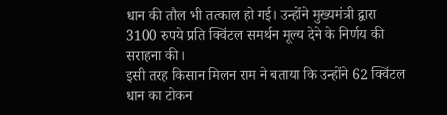धान की तौल भी तत्काल हो गई। उन्होंने मुख्यमंत्री द्वारा 3100 रुपये प्रति क्विंटल समर्थन मूल्य देने के निर्णय की सराहना की।
इसी तरह किसान मिलन राम ने बताया कि उन्होंने 62 क्विंटल धान का टोकन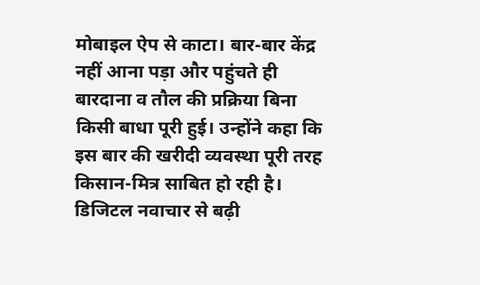मोबाइल ऐप से काटा। बार-बार केंद्र नहीं आना पड़ा और पहुंचते ही बारदाना व तौल की प्रक्रिया बिना किसी बाधा पूरी हुई। उन्होंने कहा कि इस बार की खरीदी व्यवस्था पूरी तरह किसान-मित्र साबित हो रही है।
डिजिटल नवाचार से बढ़ी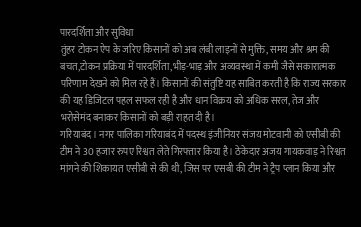पारदर्शिता और सुविधा
तुंहर टोकन ऐप के जरिए किसानों को अब लंबी लाइनों से मुक्ति, समय और श्रम की बचत,टोकन प्रक्रिया में पारदर्शिता,भीड़-भाड़ और अव्यवस्था में कमी जैसे सकारात्मक परिणाम देखने को मिल रहे हैं। किसानों की संतुष्टि यह साबित करती है कि राज्य सरकार की यह डिजिटल पहल सफल रही है और धान विक्रय को अधिक सरल, तेज और भरोसेमंद बनाकर किसानों को बड़ी राहत दी है।
गरियाबंद। नगर पालिका गरियाबंद में पदस्थ इंजीनियर संजय मोटवानी को एसीबी की टीम ने 30 हजार रुपए रिश्वत लेते गिरफ्तार किया है। ठेकेदार अजय गायकवाड़ ने रिश्वत मांगने की शिकायत एसीबी से की थी, जिस पर एसबी की टीम ने ट्रैप प्लान किया और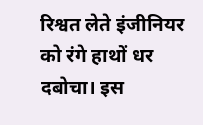रिश्वत लेते इंजीनियर को रंगे हाथों धर दबोचा। इस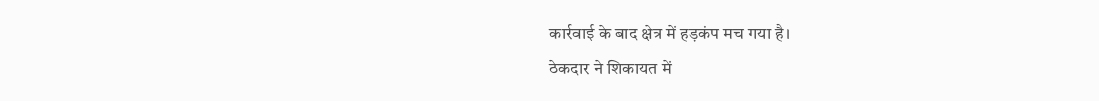कार्रवाई के बाद क्षेत्र में हड़कंप मच गया है।
ठेकदार ने शिकायत में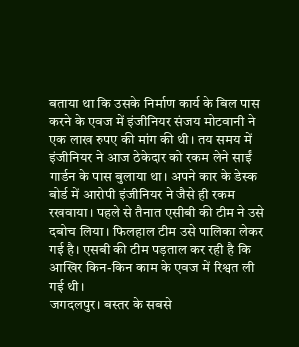बताया था कि उसके निर्माण कार्य के बिल पास करने के एवज में इंजीनियर संजय मोटवानी ने एक लाख रुपए की मांग की थी। तय समय में इंजीनियर ने आज ठेकेदार को रकम लेने साईं गार्डन के पास बुलाया था। अपने कार के डेस्क बोर्ड में आरोपी इंजीनियर ने जैसे ही रकम रखवाया। पहले से तैनात एसीबी की टीम ने उसे दबोच लिया। फिलहाल टीम उसे पालिका लेकर गई है। एसबी की टीम पड़ताल कर रही है कि आखिर किन-किन काम के एवज में रिश्वत ली गई थी।
जगदलपुर। बस्तर के सबसे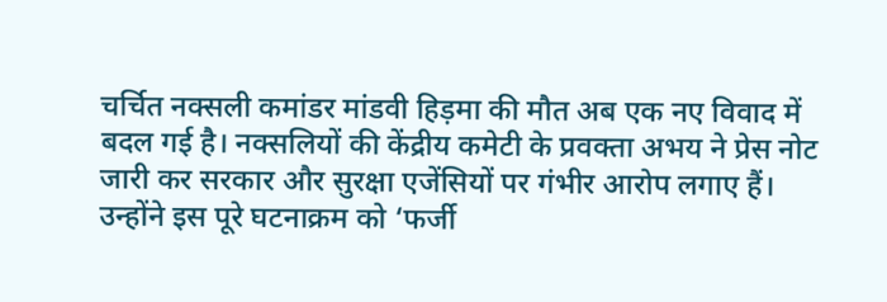चर्चित नक्सली कमांडर मांडवी हिड़मा की मौत अब एक नए विवाद में बदल गई है। नक्सलियों की केंद्रीय कमेटी के प्रवक्ता अभय ने प्रेस नोट जारी कर सरकार और सुरक्षा एजेंसियों पर गंभीर आरोप लगाए हैं। उन्होंने इस पूरे घटनाक्रम को ‘फर्जी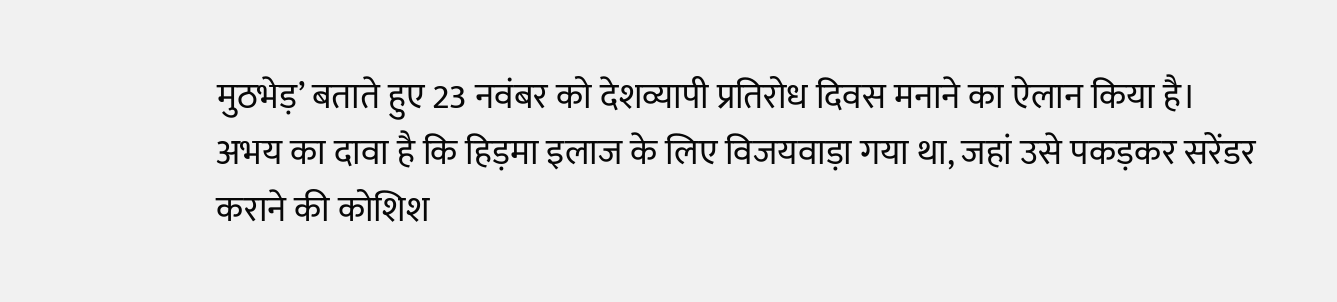मुठभेड़’ बताते हुए 23 नवंबर को देशव्यापी प्रतिरोध दिवस मनाने का ऐलान किया है।
अभय का दावा है कि हिड़मा इलाज के लिए विजयवाड़ा गया था, जहां उसे पकड़कर सरेंडर कराने की कोशिश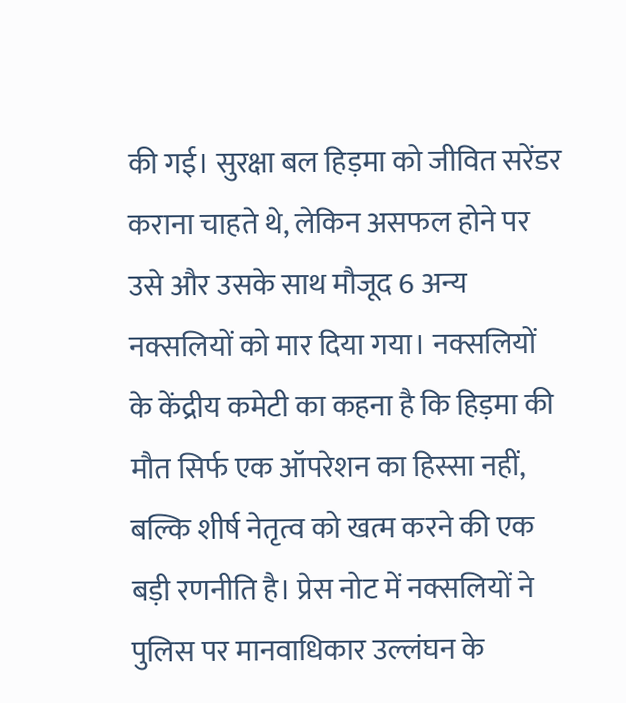की गई। सुरक्षा बल हिड़मा को जीवित सरेंडर कराना चाहते थे, लेकिन असफल होने पर उसे और उसके साथ मौजूद 6 अन्य नक्सलियों को मार दिया गया। नक्सलियों के केंद्रीय कमेटी का कहना है कि हिड़मा की मौत सिर्फ एक ऑपरेशन का हिस्सा नहीं, बल्कि शीर्ष नेतृत्व को खत्म करने की एक बड़ी रणनीति है। प्रेस नोट में नक्सलियों ने पुलिस पर मानवाधिकार उल्लंघन के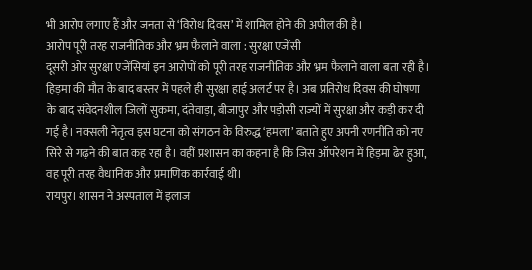भी आरोप लगाए हैं और जनता से ‘विरोध दिवस’ में शामिल होने की अपील की है।
आरोप पूरी तरह राजनीतिक और भ्रम फैलाने वाला : सुरक्षा एजेंसी
दूसरी ओर सुरक्षा एजेंसियां इन आरोपों को पूरी तरह राजनीतिक और भ्रम फैलाने वाला बता रही है। हिड़मा की मौत के बाद बस्तर में पहले ही सुरक्षा हाई अलर्ट पर है। अब प्रतिरोध दिवस की घोषणा के बाद संवेदनशील जिलों सुकमा, दंतेवाड़ा, बीजापुर और पड़ोसी राज्यों में सुरक्षा और कड़ी कर दी गई है। नक्सली नेतृत्व इस घटना को संगठन के विरुद्ध ‘हमला’ बताते हुए अपनी रणनीति को नए सिरे से गढ़ने की बात कह रहा है। वहीं प्रशासन का कहना है कि जिस ऑपरेशन में हिड़मा ढेर हुआ, वह पूरी तरह वैधानिक और प्रमाणिक कार्रवाई थी।
रायपुर। शासन ने अस्पताल में इलाज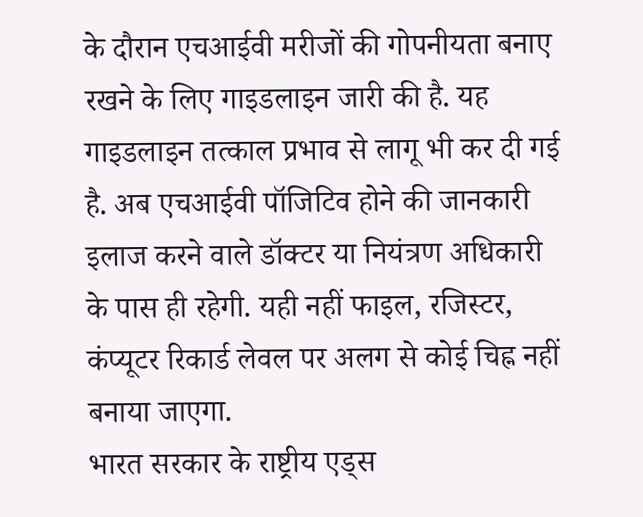के दौरान एचआईवी मरीजों की गोपनीयता बनाए रखने के लिए गाइडलाइन जारी की है. यह गाइडलाइन तत्काल प्रभाव से लागू भी कर दी गई है. अब एचआईवी पॉजिटिव होने की जानकारी इलाज करने वाले डॉक्टर या नियंत्रण अधिकारी के पास ही रहेगी. यही नहीं फाइल, रजिस्टर, कंप्यूटर रिकार्ड लेवल पर अलग से कोई चिह्न नहीं बनाया जाएगा.
भारत सरकार के राष्ट्रीय एड्स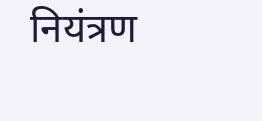नियंत्रण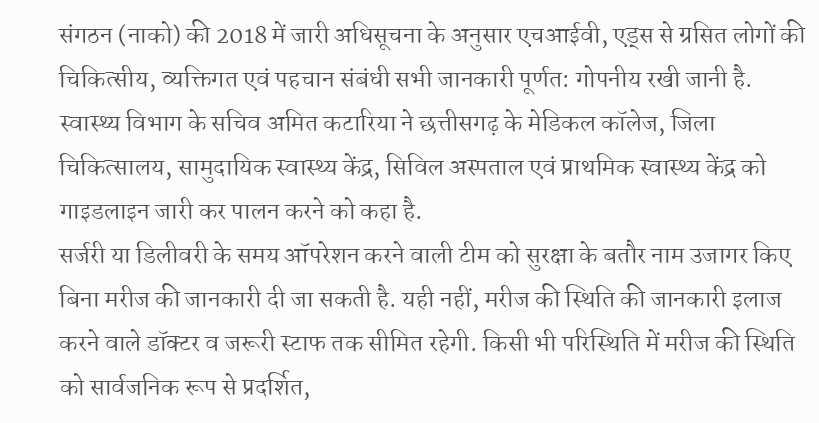संगठन (नाको) की 2018 में जारी अधिसूचना के अनुसार एचआईवी, एड्स से ग्रसित लोगों की चिकित्सीय, व्यक्तिगत एवं पहचान संबंधी सभी जानकारी पूर्णत: गोपनीय रखी जानी है. स्वास्थ्य विभाग के सचिव अमित कटारिया ने छत्तीसगढ़ के मेडिकल कॉलेज, जिला चिकित्सालय, सामुदायिक स्वास्थ्य केंद्र, सिविल अस्पताल एवं प्राथमिक स्वास्थ्य केंद्र को गाइडलाइन जारी कर पालन करने को कहा है.
सर्जरी या डिलीवरी के समय ऑपरेशन करने वाली टीम को सुरक्षा के बतौर नाम उजागर किए बिना मरीज की जानकारी दी जा सकती है. यही नहीं, मरीज की स्थिति की जानकारी इलाज करने वाले डॉक्टर व जरूरी स्टाफ तक सीमित रहेगी. किसी भी परिस्थिति में मरीज की स्थिति को सार्वजनिक रूप से प्रदर्शित,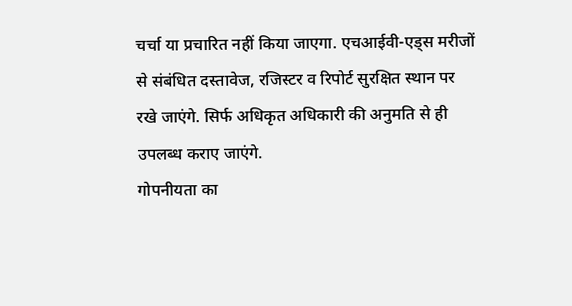चर्चा या प्रचारित नहीं किया जाएगा. एचआईवी-एड्स मरीजों से संबंधित दस्तावेज, रजिस्टर व रिपोर्ट सुरक्षित स्थान पर रखे जाएंगे. सिर्फ अधिकृत अधिकारी की अनुमति से ही उपलब्ध कराए जाएंगे.
गोपनीयता का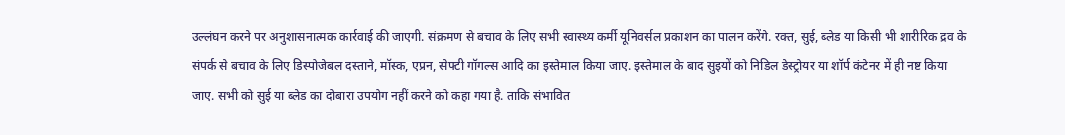उल्लंघन करने पर अनुशासनात्मक कार्रवाई की जाएगी. संक्रमण से बचाव के लिए सभी स्वास्थ्य कर्मी यूनिवर्सल प्रकाशन का पालन करेंगे. रक्त, सुई, ब्लेड या किसी भी शारीरिक द्रव के संपर्क से बचाव के लिए डिस्पोजेबल दस्ताने, मॉस्क, एप्रन, सेफ्टी गॉगल्स आदि का इस्तेमाल किया जाए. इस्तेमाल के बाद सुइयों को निडिल डेस्ट्रोयर या शॉर्प कंटेनर में ही नष्ट किया जाए. सभी को सुई या ब्लेड का दोबारा उपयोग नहीं करने को कहा गया है. ताकि संभावित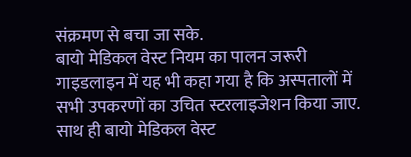संक्रमण से बचा जा सके.
बायो मेडिकल वेस्ट नियम का पालन जरूरी
गाइडलाइन में यह भी कहा गया है कि अस्पतालों में सभी उपकरणों का उचित स्टरलाइजेशन किया जाए. साथ ही बायो मेडिकल वेस्ट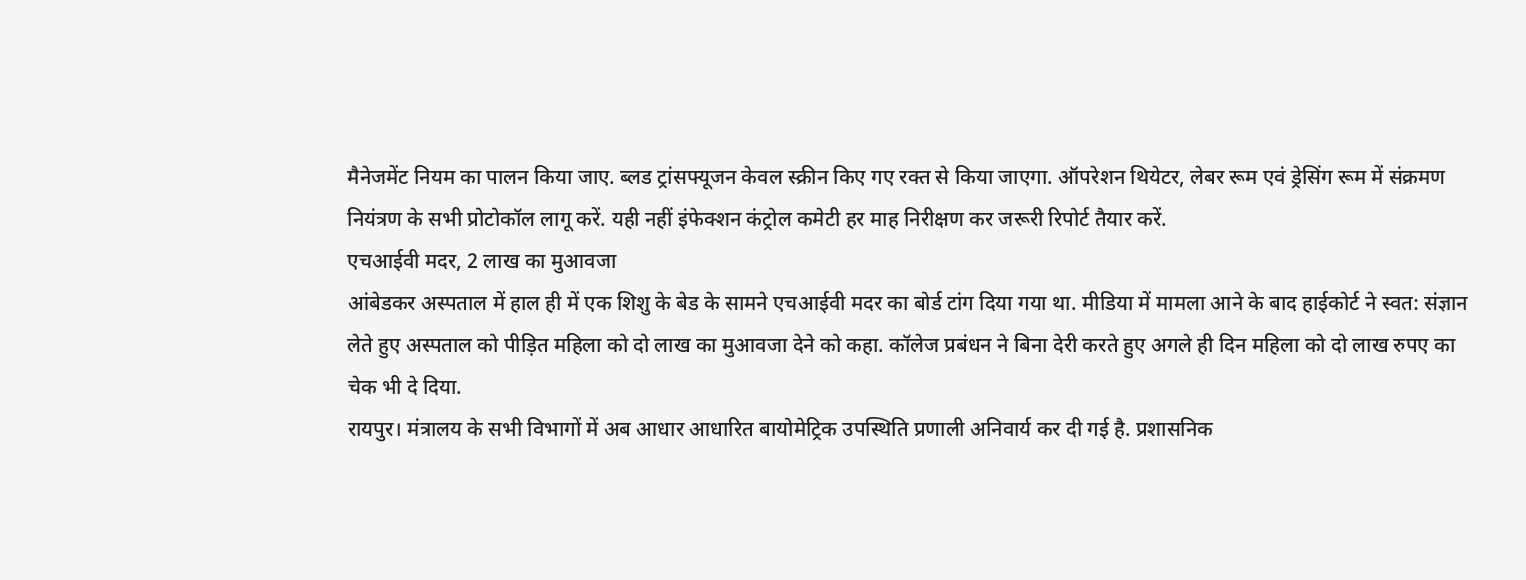मैनेजमेंट नियम का पालन किया जाए. ब्लड ट्रांसफ्यूजन केवल स्क्रीन किए गए रक्त से किया जाएगा. ऑपरेशन थियेटर, लेबर रूम एवं ड्रेसिंग रूम में संक्रमण नियंत्रण के सभी प्रोटोकॉल लागू करें. यही नहीं इंफेक्शन कंट्रोल कमेटी हर माह निरीक्षण कर जरूरी रिपोर्ट तैयार करें.
एचआईवी मदर, 2 लाख का मुआवजा
आंबेडकर अस्पताल में हाल ही में एक शिशु के बेड के सामने एचआईवी मदर का बोर्ड टांग दिया गया था. मीडिया में मामला आने के बाद हाईकोर्ट ने स्वत: संज्ञान लेते हुए अस्पताल को पीड़ित महिला को दो लाख का मुआवजा देने को कहा. कॉलेज प्रबंधन ने बिना देरी करते हुए अगले ही दिन महिला को दो लाख रुपए का चेक भी दे दिया.
रायपुर। मंत्रालय के सभी विभागों में अब आधार आधारित बायोमेट्रिक उपस्थिति प्रणाली अनिवार्य कर दी गई है. प्रशासनिक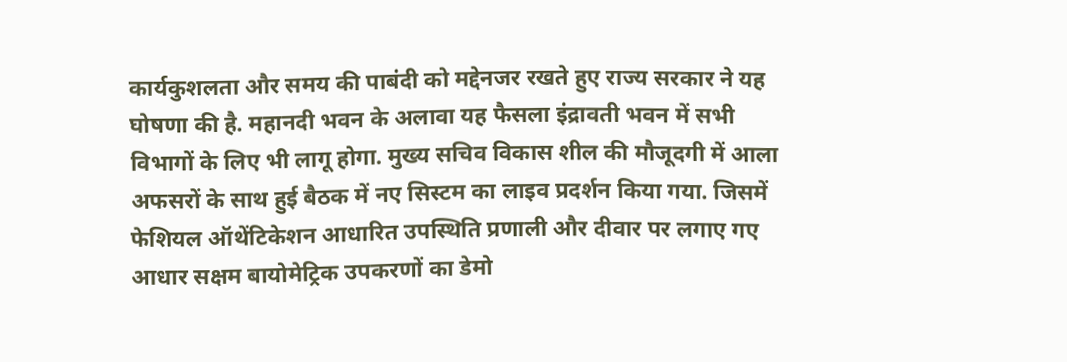कार्यकुशलता और समय की पाबंदी को मद्देनजर रखते हुए राज्य सरकार ने यह घोषणा की है. महानदी भवन के अलावा यह फैसला इंद्रावती भवन में सभी विभागों के लिए भी लागू होगा. मुख्य सचिव विकास शील की मौजूदगी में आला अफसरों के साथ हुई बैठक में नए सिस्टम का लाइव प्रदर्शन किया गया. जिसमें फेशियल ऑथेंटिकेशन आधारित उपस्थिति प्रणाली और दीवार पर लगाए गए आधार सक्षम बायोमेट्रिक उपकरणों का डेमो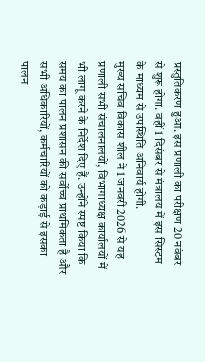प्रस्तुतिकरण हुआ. इस प्रणाली का परीक्षण 20 नवंबर से शुरू होगा. वहीं 1 दिसंबर से मंत्रालय में इस सिस्टम के माध्यम से उपस्थिति अनिवार्य होगी.
मुख्य सचिव विकास शील ने 1 जनवरी 2026 से यह प्रणाली सभी संचालनालयों, विभागाध्यक्ष कार्यालयों में भी लागू करने के निर्देश दिए हैं. उन्होंने स्पष्ट किया कि समय का पालन प्रशासन की सर्वोच्च प्राथमिकता है और सभी अधिकारियों, कर्मचारियों को कड़ाई से इसका पालन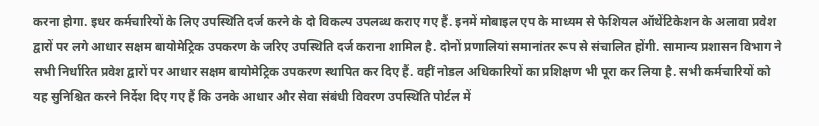करना होगा. इधर कर्मचारियों के लिए उपस्थिति दर्ज करने के दो विकल्प उपलब्ध कराए गए हैं. इनमें मोबाइल एप के माध्यम से फेशियल ऑथेंटिकेशन के अलावा प्रवेश द्वारों पर लगे आधार सक्षम बायोमेट्रिक उपकरण के जरिए उपस्थिति दर्ज कराना शामिल है. दोनों प्रणालियां समानांतर रूप से संचालित होंगी. सामान्य प्रशासन विभाग ने सभी निर्धारित प्रवेश द्वारों पर आधार सक्षम बायोमेट्रिक उपकरण स्थापित कर दिए हैं. वहीं नोडल अधिकारियों का प्रशिक्षण भी पूरा कर लिया है. सभी कर्मचारियों को यह सुनिश्चित करने निर्देश दिए गए हैं कि उनके आधार और सेवा संबंधी विवरण उपस्थिति पोर्टल में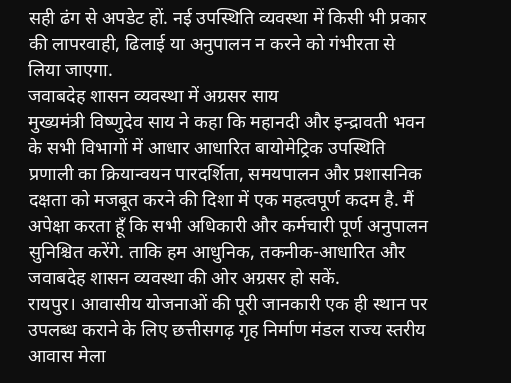सही ढंग से अपडेट हों. नई उपस्थिति व्यवस्था में किसी भी प्रकार की लापरवाही, ढिलाई या अनुपालन न करने को गंभीरता से लिया जाएगा.
जवाबदेह शासन व्यवस्था में अग्रसर साय
मुख्यमंत्री विष्णुदेव साय ने कहा कि महानदी और इन्द्रावती भवन के सभी विभागों में आधार आधारित बायोमेट्रिक उपस्थिति प्रणाली का क्रियान्वयन पारदर्शिता, समयपालन और प्रशासनिक दक्षता को मजबूत करने की दिशा में एक महत्वपूर्ण कदम है. मैं अपेक्षा करता हूँ कि सभी अधिकारी और कर्मचारी पूर्ण अनुपालन सुनिश्चित करेंगे. ताकि हम आधुनिक, तकनीक-आधारित और जवाबदेह शासन व्यवस्था की ओर अग्रसर हो सकें.
रायपुर। आवासीय योजनाओं की पूरी जानकारी एक ही स्थान पर उपलब्ध कराने के लिए छत्तीसगढ़ गृह निर्माण मंडल राज्य स्तरीय आवास मेला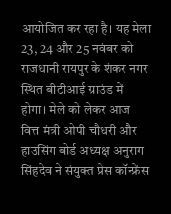आयोजित कर रहा है। यह मेला 23, 24 और 25 नवंबर को राजधानी रायपुर के शंकर नगर स्थित बीटीआई ग्राउंड में होगा। मेले को लेकर आज वित्त मंत्री ओपी चौधरी और हाउसिंग बोर्ड अध्यक्ष अनुराग सिंहदेव ने संयुक्त प्रेस कॉन्फ्रेंस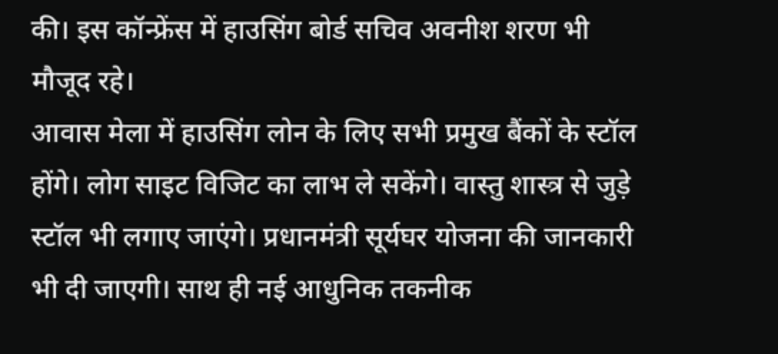की। इस कॉन्फ्रेंस में हाउसिंग बोर्ड सचिव अवनीश शरण भी मौजूद रहे।
आवास मेला में हाउसिंग लोन के लिए सभी प्रमुख बैंकों के स्टॉल होंगे। लोग साइट विजिट का लाभ ले सकेंगे। वास्तु शास्त्र से जुड़े स्टॉल भी लगाए जाएंगे। प्रधानमंत्री सूर्यघर योजना की जानकारी भी दी जाएगी। साथ ही नई आधुनिक तकनीक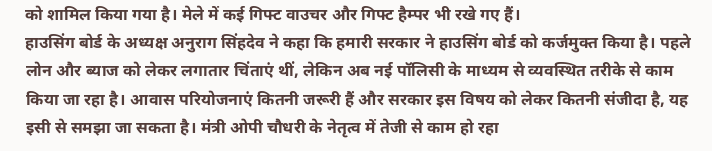को शामिल किया गया है। मेले में कई गिफ्ट वाउचर और गिफ्ट हैम्पर भी रखे गए हैं।
हाउसिंग बोर्ड के अध्यक्ष अनुराग सिंहदेव ने कहा कि हमारी सरकार ने हाउसिंग बोर्ड को कर्जमुक्त किया है। पहले लोन और ब्याज को लेकर लगातार चिंताएं थीं, लेकिन अब नई पॉलिसी के माध्यम से व्यवस्थित तरीके से काम किया जा रहा है। आवास परियोजनाएं कितनी जरूरी हैं और सरकार इस विषय को लेकर कितनी संजीदा है, यह इसी से समझा जा सकता है। मंत्री ओपी चौधरी के नेतृत्व में तेजी से काम हो रहा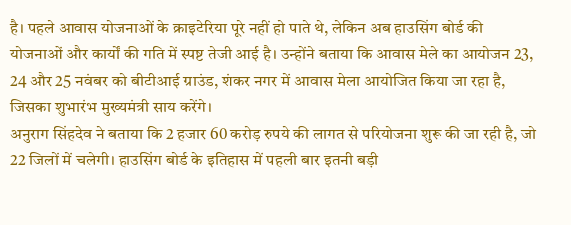है। पहले आवास योजनाओं के क्राइटेरिया पूरे नहीं हो पाते थे, लेकिन अब हाउसिंग बोर्ड की योजनाओं और कार्यों की गति में स्पष्ट तेजी आई है। उन्होंने बताया कि आवास मेले का आयोजन 23, 24 और 25 नवंबर को बीटीआई ग्राउंड, शंकर नगर में आवास मेला आयोजित किया जा रहा है, जिसका शुभारंभ मुख्यमंत्री साय करेंगे।
अनुराग सिंहदेव ने बताया कि 2 हजार 60 करोड़ रुपये की लागत से परियोजना शुरू की जा रही है, जो 22 जिलों में चलेगी। हाउसिंग बोर्ड के इतिहास में पहली बार इतनी बड़ी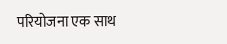परियोजना एक साथ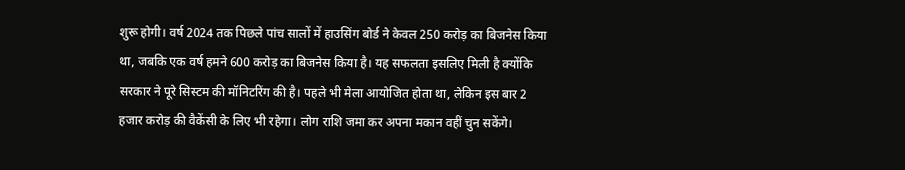शुरू होगी। वर्ष 2024 तक पिछले पांच सालों में हाउसिंग बोर्ड ने केवल 250 करोड़ का बिजनेस किया था, जबकि एक वर्ष हमने 600 करोड़ का बिजनेस किया है। यह सफलता इसलिए मिली है क्योंकि सरकार ने पूरे सिस्टम की मॉनिटरिंग की है। पहले भी मेला आयोजित होता था, लेकिन इस बार 2 हजार करोड़ की वैकेंसी के लिए भी रहेगा। लोग राशि जमा कर अपना मकान वहीं चुन सकेंगे।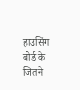हाउसिंग बोर्ड के जितने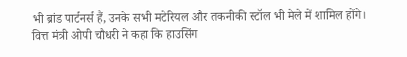भी ब्रांड पार्टनर्स हैं, उनके सभी मटेरियल और तकनीकी स्टॉल भी मेले में शामिल होंगे।
वित्त मंत्री ओपी चौधरी ने कहा कि हाउसिंग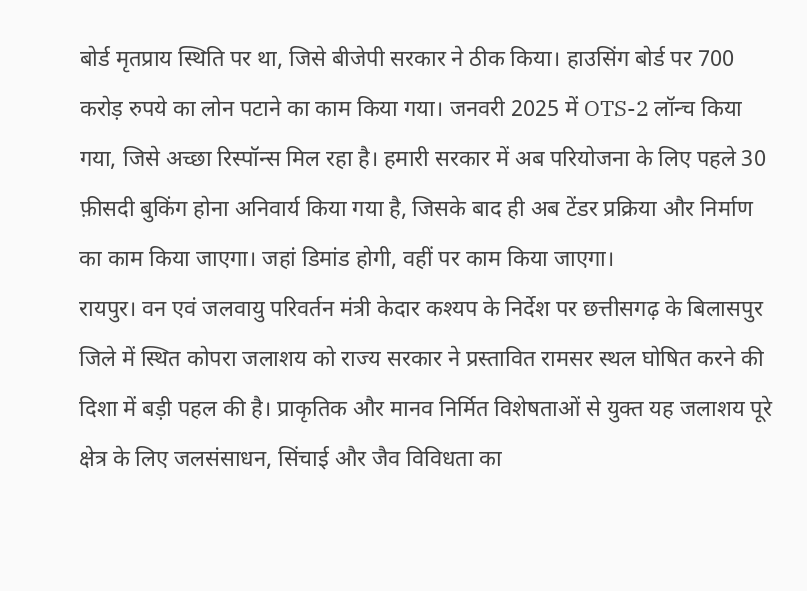बोर्ड मृतप्राय स्थिति पर था, जिसे बीजेपी सरकार ने ठीक किया। हाउसिंग बोर्ड पर 700 करोड़ रुपये का लोन पटाने का काम किया गया। जनवरी 2025 में OTS-2 लॉन्च किया गया, जिसे अच्छा रिस्पॉन्स मिल रहा है। हमारी सरकार में अब परियोजना के लिए पहले 30 फ़ीसदी बुकिंग होना अनिवार्य किया गया है, जिसके बाद ही अब टेंडर प्रक्रिया और निर्माण का काम किया जाएगा। जहां डिमांड होगी, वहीं पर काम किया जाएगा।
रायपुर। वन एवं जलवायु परिवर्तन मंत्री केदार कश्यप के निर्देश पर छत्तीसगढ़ के बिलासपुर जिले में स्थित कोपरा जलाशय को राज्य सरकार ने प्रस्तावित रामसर स्थल घोषित करने की दिशा में बड़ी पहल की है। प्राकृतिक और मानव निर्मित विशेषताओं से युक्त यह जलाशय पूरे क्षेत्र के लिए जलसंसाधन, सिंचाई और जैव विविधता का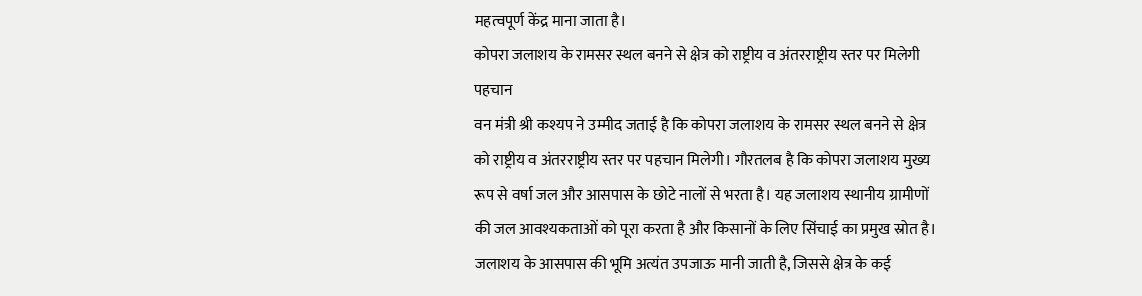महत्वपूर्ण केंद्र माना जाता है।
कोपरा जलाशय के रामसर स्थल बनने से क्षेत्र को राष्ट्रीय व अंतरराष्ट्रीय स्तर पर मिलेगी पहचान
वन मंत्री श्री कश्यप ने उम्मीद जताई है कि कोपरा जलाशय के रामसर स्थल बनने से क्षेत्र को राष्ट्रीय व अंतरराष्ट्रीय स्तर पर पहचान मिलेगी। गौरतलब है कि कोपरा जलाशय मुख्य रूप से वर्षा जल और आसपास के छोटे नालों से भरता है। यह जलाशय स्थानीय ग्रामीणों की जल आवश्यकताओं को पूरा करता है और किसानों के लिए सिंचाई का प्रमुख स्रोत है। जलाशय के आसपास की भूमि अत्यंत उपजाऊ मानी जाती है, जिससे क्षेत्र के कई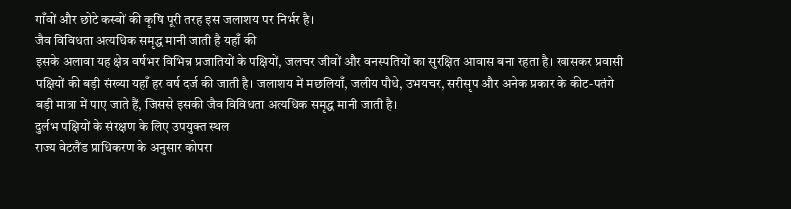गाँवों और छोटे कस्बों की कृषि पूरी तरह इस जलाशय पर निर्भर है।
जैव विविधता अत्यधिक समृद्ध मानी जाती है यहाँ की
इसके अलावा यह क्षेत्र वर्षभर विभिन्न प्रजातियों के पक्षियों, जलचर जीवों और वनस्पतियों का सुरक्षित आवास बना रहता है। खासकर प्रवासी पक्षियों की बड़ी संख्या यहाँ हर वर्ष दर्ज की जाती है। जलाशय में मछलियाँ, जलीय पौधे, उभयचर, सरीसृप और अनेक प्रकार के कीट-पतंगे बड़ी मात्रा में पाए जाते हैं, जिससे इसकी जैव विविधता अत्यधिक समृद्ध मानी जाती है।
दुर्लभ पक्षियों के संरक्षण के लिए उपयुक्त स्थल
राज्य वेटलैंड प्राधिकरण के अनुसार कोपरा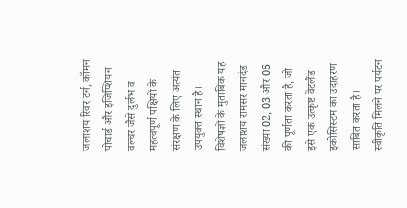जलाशय रिवर टर्न, कॉमन पोचार्ड और इजिप्शियन वल्चर जैसे दुर्लभ व महत्वपूर्ण पक्षियों के संरक्षण के लिए अत्यंत उपयुक्त स्थान है। विशेषज्ञों के मुताबिक यह जलाशय रामसर मानदंड संख्या 02, 03 और 05 की पूर्णता करता है, जो इसे एक उत्कृष्ट वेटलैंड इकोसिस्टम का उदाहरण साबित करता है।
स्वीकृति मिलने पर पर्यटन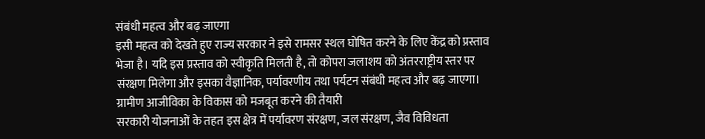संबंधी महत्व और बढ़ जाएगा
इसी महत्व को देखते हुए राज्य सरकार ने इसे रामसर स्थल घोषित करने के लिए केंद्र को प्रस्ताव भेजा है। यदि इस प्रस्ताव को स्वीकृति मिलती है, तो कोपरा जलाशय को अंतरराष्ट्रीय स्तर पर संरक्षण मिलेगा और इसका वैज्ञानिक, पर्यावरणीय तथा पर्यटन संबंधी महत्व और बढ़ जाएगा।
ग्रामीण आजीविका के विकास को मजबूत करने की तैयारी
सरकारी योजनाओं के तहत इस क्षेत्र में पर्यावरण संरक्षण, जल संरक्षण, जैव विविधता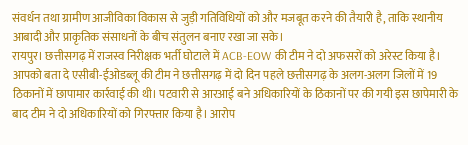संवर्धन तथा ग्रामीण आजीविका विकास से जुड़ी गतिविधियों को और मजबूत करने की तैयारी है, ताकि स्थानीय आबादी और प्राकृतिक संसाधनों के बीच संतुलन बनाए रखा जा सके।
रायपुर। छत्तीसगढ़ में राजस्व निरीक्षक भर्ती घोटाले में ACB-EOW की टीम ने दो अफसरों को अरेस्ट किया है। आपको बता दे एसीबी-ईओडब्लू की टीम ने छत्तीसगढ़ में दो दिन पहले छत्तीसगढ़ के अलग-अलग जिलों में 19 ठिकानों में छापामार कार्रवाई की थी। पटवारी से आरआई बने अधिकारियों के ठिकानों पर की गयी इस छापेमारी के बाद टीम ने दो अधिकारियों को गिरफ्तार किया है। आरोप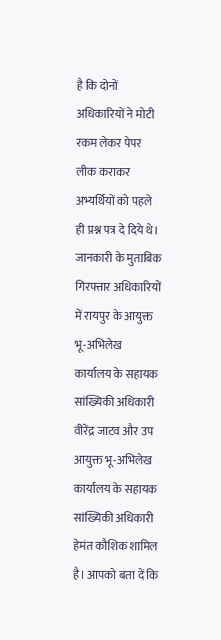है कि दोनों अधिकारियों ने मोटी रकम लेकर पेपर लीक कराकर अभ्यर्थियों को पहले ही प्रश्न पत्र दे दिये थे।
जानकारी के मुताबिक गिरफ्तार अधिकारियों में रायपुर के आयुक्त भू-अभिलेख कार्यालय के सहायक सांख्यिकी अधिकारी वीरेंद्र जाटव और उप आयुक्त भू-अभिलेख कार्यालय के सहायक सांख्यिकी अधिकारी हेमंत कौशिक शामिल है। आपको बता दें कि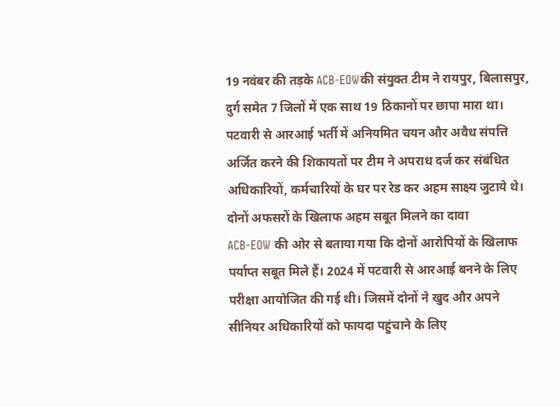19 नवंबर की तड़के ACB-EOWकी संयुक्त टीम ने रायपुर, बिलासपुर, दुर्ग समेत 7 जिलों में एक साथ 19 ठिकानों पर छापा मारा था। पटवारी से आरआई भर्ती में अनियमित चयन और अवैध संपत्ति अर्जित करने की शिकायतों पर टीम ने अपराध दर्ज कर संबंधित अधिकारियों, कर्मचारियों के घर पर रेड कर अहम साक्ष्य जुटाये थे।
दोनों अफसरों के खिलाफ अहम सबूत मिलने का दावा
ACB-EOW की ओर से बताया गया कि दोनों आरोपियों के खिलाफ पर्याप्त सबूत मिले हैं। 2024 में पटवारी से आरआई बनने के लिए परीक्षा आयोजित की गई थी। जिसमें दोनों ने खुद और अपने सीनियर अधिकारियों को फायदा पहुंचाने के लिए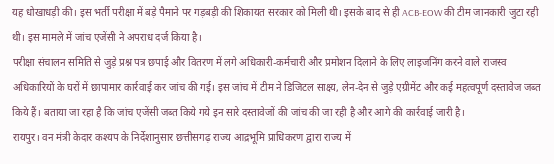यह धोखाधड़ी की। इस भर्ती परीक्षा में बड़े पैमाने पर गड़बड़ी की शिकायत सरकार को मिली थी। इसके बाद से ही ACB-EOW की टीम जानकारी जुटा रही थी। इस मामले में जांच एजेंसी ने अपराध दर्ज किया है।
परीक्षा संचालन समिति से जुड़े प्रश्न पत्र छपाई और वितरण में लगे अधिकारी-कर्मचारी और प्रमोशन दिलाने के लिए लाइजनिंग करने वाले राजस्व अधिकारियों के घरों में छापामार कार्रवाई कर जांच की गई। इस जांच में टीम ने डिजिटल साक्ष्य, लेन-देन से जुड़े एग्रीमेंट और कई महत्वपूर्ण दस्तावेज जब्त किये हैं। बताया जा रहा है कि जांच एजेंसी जब्त किये गये इन सारे दस्तावेजों की जांच की जा रही है और आगे की कार्रवाई जारी है।
रायपुर। वन मंत्री केदार कश्यप के निर्देशानुसार छत्तीसगढ़ राज्य आद्रभूमि प्राधिकरण द्वारा राज्य में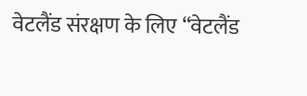वेटलैंड संरक्षण के लिए “वेटलैंड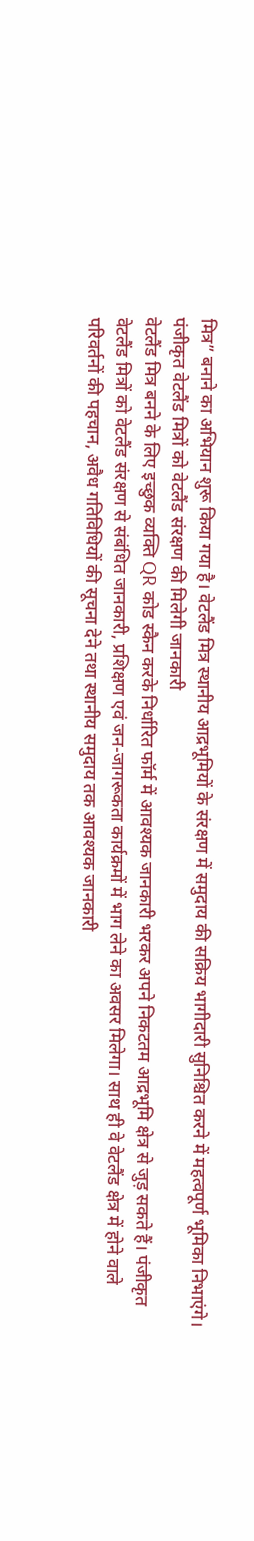मित्र” बनाने का अभियान शुरू किया गया है। वेटलैंड मित्र स्थानीय आद्रभूमियों के संरक्षण में समुदाय की सक्रिय भागीदारी सुनिश्चित करने में महत्वपूर्ण भूमिका निभाएंगे।
पंजीकृत वेटलैंड मित्रों को वेटलैंड संरक्षण की मिलेगी जानकारी
वेटलैंड मित्र बनने के लिए इच्छुक व्यक्ति QR कोड स्कैन करके निर्धारित फॉर्म में आवश्यक जानकारी भरकर अपने निकटतम आद्रभूमि क्षेत्र से जुड़ सकते हैं। पंजीकृत वेटलैंड मित्रों को वेटलैंड संरक्षण से संबंधित जानकारी, प्रशिक्षण एवं जन-जागरूकता कार्यक्रमों में भाग लेने का अवसर मिलेगा। साथ ही वे वेटलैंड क्षेत्र में होने वाले परिवर्तनों की पहचान, अवैध गतिविधियों की सूचना देने तथा स्थानीय समुदाय तक आवश्यक जानकारी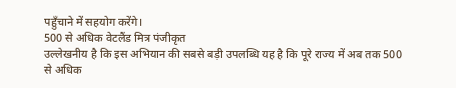पहुँचाने में सहयोग करेंगे।
500 से अधिक वेटलैंड मित्र पंजीकृत
उल्लेखनीय है कि इस अभियान की सबसे बड़ी उपलब्धि यह है कि पूरे राज्य में अब तक 500 से अधिक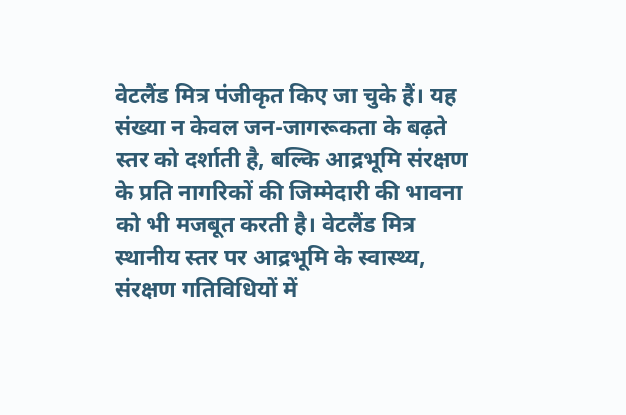वेटलैंड मित्र पंजीकृत किए जा चुके हैं। यह संख्या न केवल जन-जागरूकता के बढ़ते स्तर को दर्शाती है, बल्कि आद्रभूमि संरक्षण के प्रति नागरिकों की जिम्मेदारी की भावना को भी मजबूत करती है। वेटलैंड मित्र स्थानीय स्तर पर आद्रभूमि के स्वास्थ्य, संरक्षण गतिविधियों में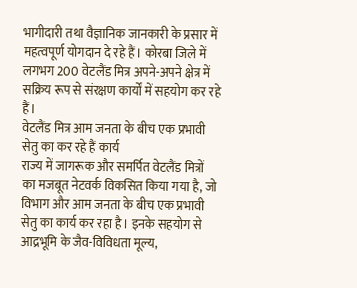भागीदारी तथा वैज्ञानिक जानकारी के प्रसार में महत्वपूर्ण योगदान दे रहे हैं। कोरबा जिले में लगभग 200 वेटलैंड मित्र अपने-अपने क्षेत्र में सक्रिय रूप से संरक्षण कार्यों में सहयोग कर रहे हैं।
वेटलैंड मित्र आम जनता के बीच एक प्रभावी सेतु का कर रहे हैं कार्य
राज्य में जागरूक और समर्पित वेटलैंड मित्रों का मजबूत नेटवर्क विकसित किया गया है, जो विभाग और आम जनता के बीच एक प्रभावी सेतु का कार्य कर रहा है। इनके सहयोग से आद्रभूमि के जैव-विविधता मूल्य,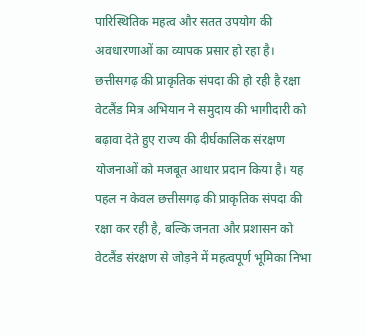पारिस्थितिक महत्व और सतत उपयोग की अवधारणाओं का व्यापक प्रसार हो रहा है।
छत्तीसगढ़ की प्राकृतिक संपदा की हो रही है रक्षा
वेटलैंड मित्र अभियान ने समुदाय की भागीदारी को बढ़ावा देते हुए राज्य की दीर्घकालिक संरक्षण योजनाओं को मजबूत आधार प्रदान किया है। यह पहल न केवल छत्तीसगढ़ की प्राकृतिक संपदा की रक्षा कर रही है, बल्कि जनता और प्रशासन को वेटलैंड संरक्षण से जोड़ने में महत्वपूर्ण भूमिका निभा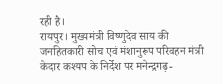रही है।
रायपुर। मुख्यमंत्री विष्णुदेव साय की जनहितकारी सोच एवं मंशानुरूप परिवहन मंत्री केदार कश्यप के निर्देश पर मनेन्द्रगढ़-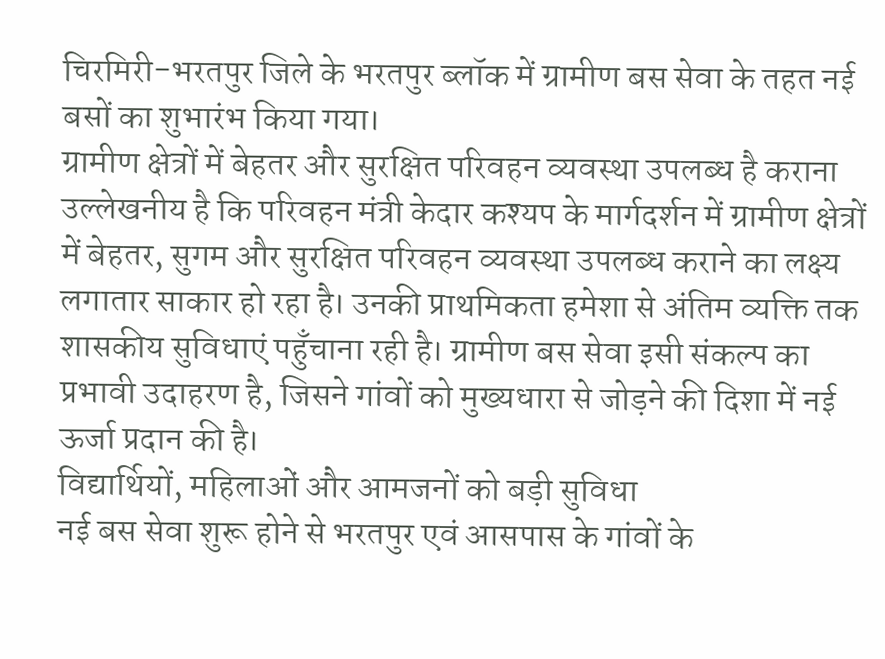चिरमिरी-भरतपुर जिले के भरतपुर ब्लॉक में ग्रामीण बस सेवा के तहत नई बसों का शुभारंभ किया गया।
ग्रामीण क्षेत्रों में बेहतर और सुरक्षित परिवहन व्यवस्था उपलब्ध है कराना
उल्लेखनीय है कि परिवहन मंत्री केदार कश्यप के मार्गदर्शन में ग्रामीण क्षेत्रों में बेहतर, सुगम और सुरक्षित परिवहन व्यवस्था उपलब्ध कराने का लक्ष्य लगातार साकार हो रहा है। उनकी प्राथमिकता हमेशा से अंतिम व्यक्ति तक शासकीय सुविधाएं पहुँचाना रही है। ग्रामीण बस सेवा इसी संकल्प का प्रभावी उदाहरण है, जिसने गांवों को मुख्यधारा से जोड़ने की दिशा में नई ऊर्जा प्रदान की है।
विद्यार्थियों, महिलाओं और आमजनों को बड़ी सुविधा
नई बस सेवा शुरू होने से भरतपुर एवं आसपास के गांवों के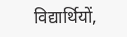विद्यार्थियों,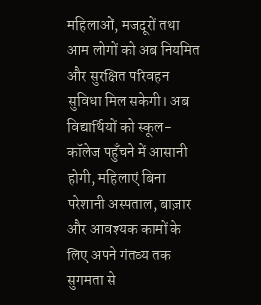महिलाओं, मजदूरों तथा आम लोगों को अब नियमित और सुरक्षित परिवहन सुविधा मिल सकेगी। अब विद्यार्थियों को स्कूल-कॉलेज पहुँचने में आसानी होगी, महिलाएं बिना परेशानी अस्पताल, बाज़ार और आवश्यक कामों के लिए अपने गंतव्य तक सुगमता से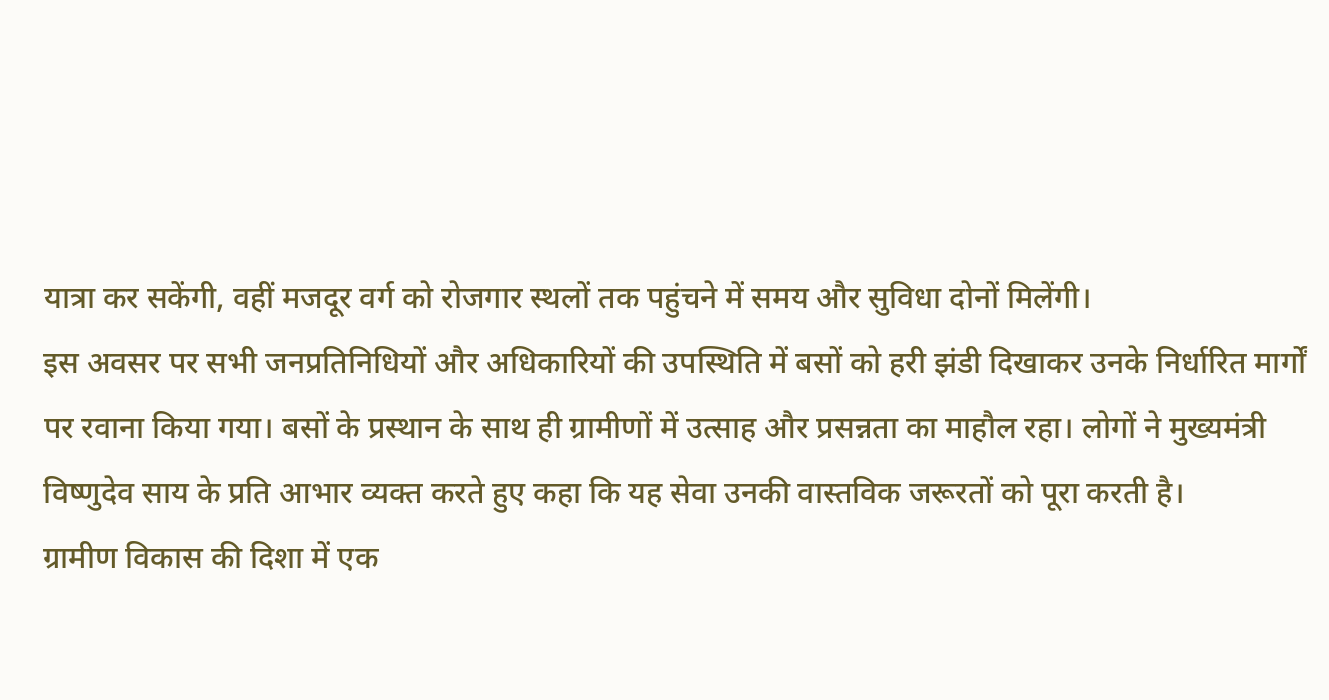यात्रा कर सकेंगी, वहीं मजदूर वर्ग को रोजगार स्थलों तक पहुंचने में समय और सुविधा दोनों मिलेंगी।
इस अवसर पर सभी जनप्रतिनिधियों और अधिकारियों की उपस्थिति में बसों को हरी झंडी दिखाकर उनके निर्धारित मार्गों पर रवाना किया गया। बसों के प्रस्थान के साथ ही ग्रामीणों में उत्साह और प्रसन्नता का माहौल रहा। लोगों ने मुख्यमंत्री विष्णुदेव साय के प्रति आभार व्यक्त करते हुए कहा कि यह सेवा उनकी वास्तविक जरूरतों को पूरा करती है।
ग्रामीण विकास की दिशा में एक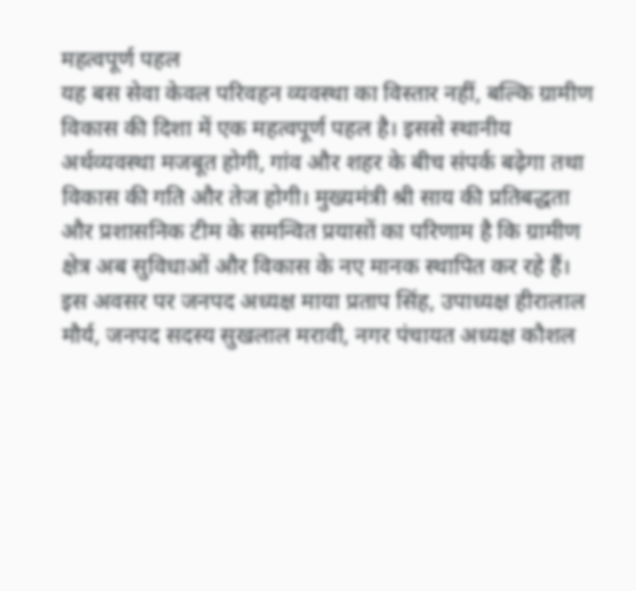महत्वपूर्ण पहल
यह बस सेवा केवल परिवहन व्यवस्था का विस्तार नहीं, बल्कि ग्रामीण विकास की दिशा में एक महत्वपूर्ण पहल है। इससे स्थानीय अर्थव्यवस्था मजबूत होगी, गांव और शहर के बीच संपर्क बढ़ेगा तथा विकास की गति और तेज होगी। मुख्यमंत्री श्री साय की प्रतिबद्धता और प्रशासनिक टीम के समन्वित प्रयासों का परिणाम है कि ग्रामीण क्षेत्र अब सुविधाओं और विकास के नए मानक स्थापित कर रहे हैं।
इस अवसर पर जनपद अध्यक्ष माया प्रताप सिंह, उपाध्यक्ष हीरालाल मौर्य, जनपद सदस्य सुखलाल मरावी, नगर पंचायत अध्यक्ष कौशल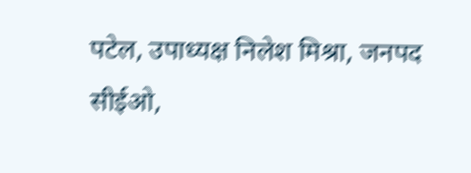पटेल, उपाध्यक्ष निलेश मिश्रा, जनपद सीईओ,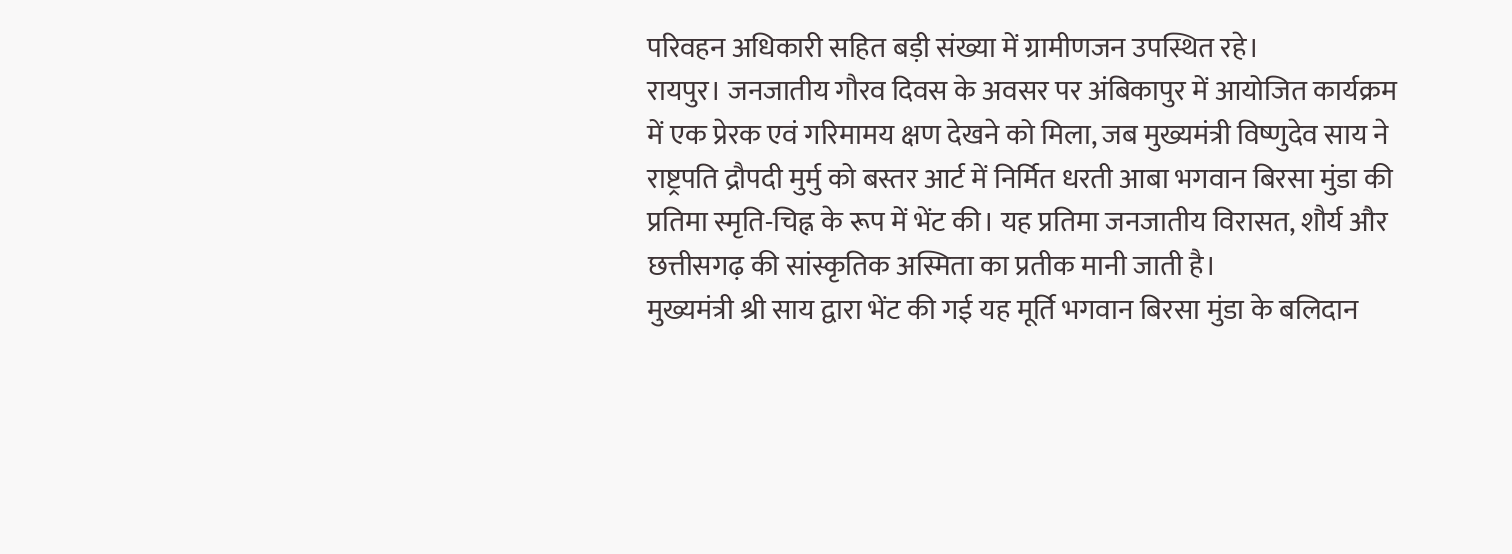परिवहन अधिकारी सहित बड़ी संख्या में ग्रामीणजन उपस्थित रहे।
रायपुर। जनजातीय गौरव दिवस के अवसर पर अंबिकापुर में आयोजित कार्यक्रम में एक प्रेरक एवं गरिमामय क्षण देखने को मिला, जब मुख्यमंत्री विष्णुदेव साय ने राष्ट्रपति द्रौपदी मुर्मु को बस्तर आर्ट में निर्मित धरती आबा भगवान बिरसा मुंडा की प्रतिमा स्मृति-चिह्न के रूप में भेंट की। यह प्रतिमा जनजातीय विरासत, शौर्य और छत्तीसगढ़ की सांस्कृतिक अस्मिता का प्रतीक मानी जाती है।
मुख्यमंत्री श्री साय द्वारा भेंट की गई यह मूर्ति भगवान बिरसा मुंडा के बलिदान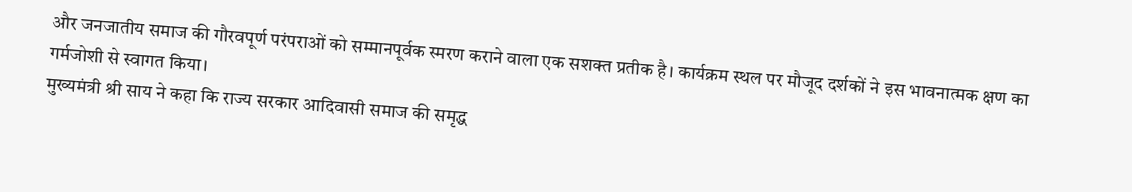और जनजातीय समाज की गौरवपूर्ण परंपराओं को सम्मानपूर्वक स्मरण कराने वाला एक सशक्त प्रतीक है। कार्यक्रम स्थल पर मौजूद दर्शकों ने इस भावनात्मक क्षण का गर्मजोशी से स्वागत किया।
मुख्यमंत्री श्री साय ने कहा कि राज्य सरकार आदिवासी समाज की समृद्ध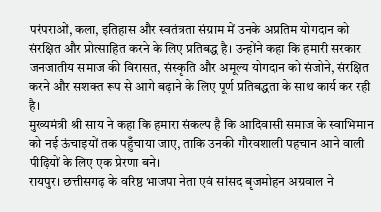परंपराओं, कला, इतिहास और स्वतंत्रता संग्राम में उनके अप्रतिम योगदान को संरक्षित और प्रोत्साहित करने के लिए प्रतिबद्ध है। उन्होंने कहा कि हमारी सरकार जनजातीय समाज की विरासत, संस्कृति और अमूल्य योगदान को संजोने, संरक्षित करने और सशक्त रूप से आगे बढ़ाने के लिए पूर्ण प्रतिबद्धता के साथ कार्य कर रही है।
मुख्यमंत्री श्री साय ने कहा कि हमारा संकल्प है कि आदिवासी समाज के स्वाभिमान को नई ऊंचाइयों तक पहुँचाया जाए, ताकि उनकी गौरवशाली पहचान आने वाली पीढ़ियों के लिए एक प्रेरणा बने।
रायपुर। छत्तीसगढ़ के वरिष्ठ भाजपा नेता एवं सांसद बृजमोहन अग्रवाल ने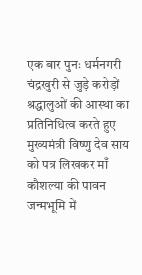एक बार पुनः धर्मनगरी चंद्रखुरी से जुड़े करोड़ों श्रद्धालुओं की आस्था का प्रतिनिधित्व करते हुए मुख्यमंत्री विष्णु देव साय को पत्र लिखकर माँ कौशल्या की पावन जन्मभूमि में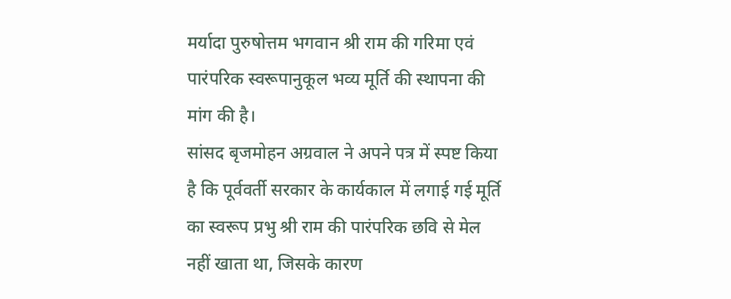मर्यादा पुरुषोत्तम भगवान श्री राम की गरिमा एवं पारंपरिक स्वरूपानुकूल भव्य मूर्ति की स्थापना की मांग की है।
सांसद बृजमोहन अग्रवाल ने अपने पत्र में स्पष्ट किया है कि पूर्ववर्ती सरकार के कार्यकाल में लगाई गई मूर्ति का स्वरूप प्रभु श्री राम की पारंपरिक छवि से मेल नहीं खाता था, जिसके कारण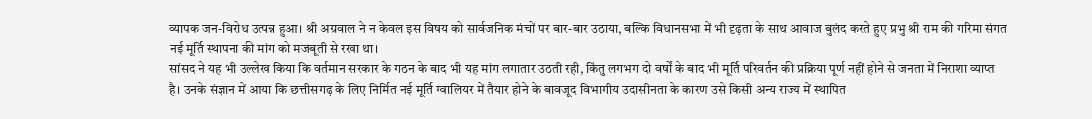व्यापक जन-विरोध उत्पन्न हुआ। श्री अग्रवाल ने न केवल इस विषय को सार्वजनिक मंचों पर बार-बार उठाया, बल्कि विधानसभा में भी दृढ़ता के साथ आवाज बुलंद करते हुए प्रभु श्री राम की गरिमा संगत नई मूर्ति स्थापना की मांग को मजबूती से रखा था।
सांसद ने यह भी उल्लेख किया कि वर्तमान सरकार के गठन के बाद भी यह मांग लगातार उठती रही, किंतु लगभग दो वर्षों के बाद भी मूर्ति परिवर्तन की प्रक्रिया पूर्ण नहीं होने से जनता में निराशा व्याप्त है। उनके संज्ञान में आया कि छत्तीसगढ़ के लिए निर्मित नई मूर्ति ग्वालियर में तैयार होने के बावजूद विभागीय उदासीनता के कारण उसे किसी अन्य राज्य में स्थापित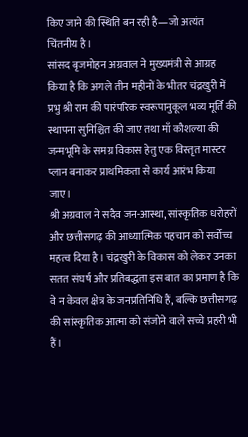किए जाने की स्थिति बन रही है—जो अत्यंत चिंतनीय है।
सांसद बृजमोहन अग्रवाल ने मुख्यमंत्री से आग्रह किया है कि अगले तीन महीनों के भीतर चंद्रखुरी में प्रभु श्री राम की पारंपरिक स्वरूपानुकूल भव्य मूर्ति की स्थापना सुनिश्चित की जाए तथा माँ कौशल्या की जन्मभूमि के समग्र विकास हेतु एक विस्तृत मास्टर प्लान बनाकर प्राथमिकता से कार्य आरंभ किया जाए।
श्री अग्रवाल ने सदैव जन-आस्था, सांस्कृतिक धरोहरों और छत्तीसगढ़ की आध्यात्मिक पहचान को सर्वोच्च महत्व दिया है। चंद्रखुरी के विकास को लेकर उनका सतत संघर्ष और प्रतिबद्धता इस बात का प्रमाण है कि वे न केवल क्षेत्र के जनप्रतिनिधि हैं, बल्कि छत्तीसगढ़ की सांस्कृतिक आत्मा को संजोने वाले सच्चे प्रहरी भी हैं।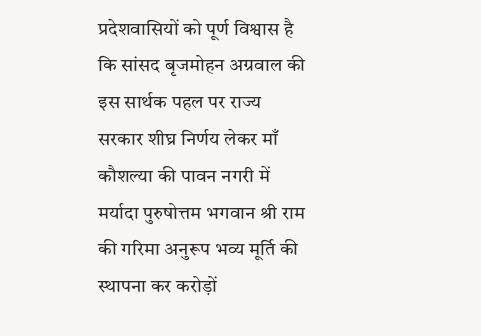प्रदेशवासियों को पूर्ण विश्वास है कि सांसद बृजमोहन अग्रवाल की इस सार्थक पहल पर राज्य सरकार शीघ्र निर्णय लेकर माँ कौशल्या की पावन नगरी में मर्यादा पुरुषोत्तम भगवान श्री राम की गरिमा अनुरूप भव्य मूर्ति की स्थापना कर करोड़ों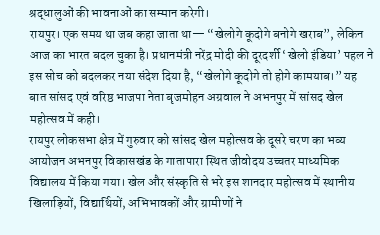श्रद्धालुओं की भावनाओं का सम्मान करेगी।
रायपुर। एक समय था जब कहा जाता था— “खेलोगे कूदोगे बनोगे खराब”, लेकिन आज का भारत बदल चुका है। प्रधानमंत्री नरेंद्र मोदी की दूरदर्शी ‘खेलो इंडिया’ पहल ने इस सोच को बदलकर नया संदेश दिया है, “खेलोगे कूदोगे तो होगे कामयाब।” यह बात सांसद एवं वरिष्ठ भाजपा नेता बृजमोहन अग्रवाल ने अभनपुर में सांसद खेल महोत्सव में कही।
रायपुर लोकसभा क्षेत्र में गुरुवार को सांसद खेल महोत्सव के दूसरे चरण का भव्य आयोजन अभनपुर विकासखंड के गातापारा स्थित जीवोदय उच्चतर माध्यमिक विद्यालय में किया गया। खेल और संस्कृति से भरे इस शानदार महोत्सव में स्थानीय खिलाड़ियों, विद्यार्थियों, अभिभावकों और ग्रामीणों ने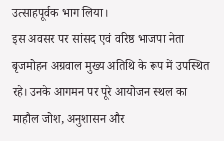उत्साहपूर्वक भाग लिया।
इस अवसर पर सांसद एवं वरिष्ठ भाजपा नेता बृजमोहन अग्रवाल मुख्य अतिथि के रूप में उपस्थित रहे। उनके आगमन पर पूरे आयोजन स्थल का माहौल जोश, अनुशासन और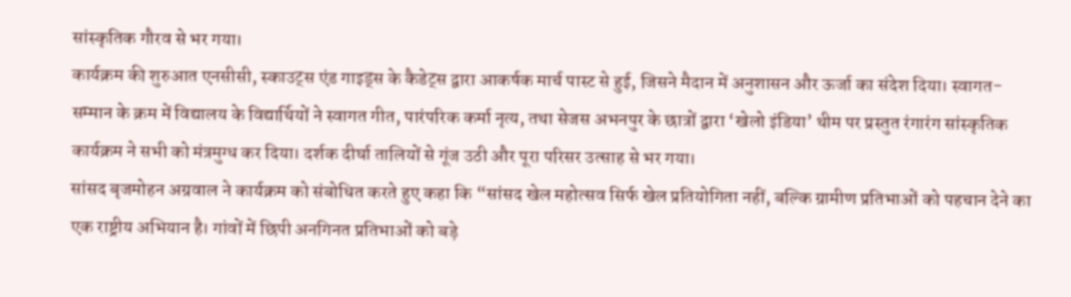सांस्कृतिक गौरव से भर गया।
कार्यक्रम की शुरुआत एनसीसी, स्काउट्स एंड गाइड्स के कैडेट्स द्वारा आकर्षक मार्च पास्ट से हुई, जिसने मैदान में अनुशासन और ऊर्जा का संदेश दिया। स्वागत-सम्मान के क्रम में विद्यालय के विद्यार्थियों ने स्वागत गीत, पारंपरिक कर्मा नृत्य, तथा सेजस अभनपुर के छात्रों द्वारा ‘खेलो इंडिया’ थीम पर प्रस्तुत रंगारंग सांस्कृतिक कार्यक्रम ने सभी को मंत्रमुग्ध कर दिया। दर्शक दीर्घा तालियों से गूंज उठी और पूरा परिसर उत्साह से भर गया।
सांसद बृजमोहन अग्रवाल ने कार्यक्रम को संबोधित करते हुए कहा कि “सांसद खेल महोत्सव सिर्फ खेल प्रतियोगिता नहीं, बल्कि ग्रामीण प्रतिभाओं को पहचान देने का एक राष्ट्रीय अभियान है। गांवों में छिपी अनगिनत प्रतिभाओं को बड़े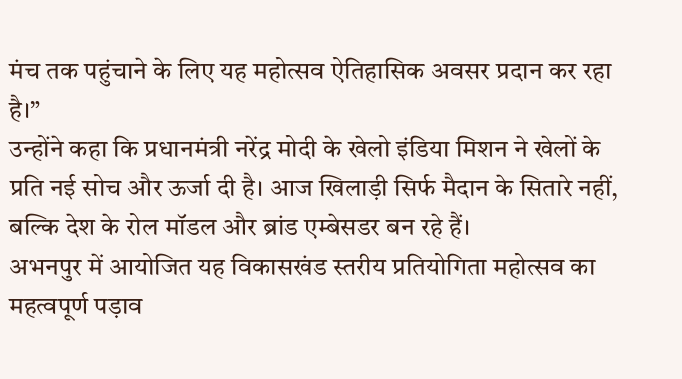मंच तक पहुंचाने के लिए यह महोत्सव ऐतिहासिक अवसर प्रदान कर रहा है।”
उन्होंने कहा कि प्रधानमंत्री नरेंद्र मोदी के खेलो इंडिया मिशन ने खेलों के प्रति नई सोच और ऊर्जा दी है। आज खिलाड़ी सिर्फ मैदान के सितारे नहीं, बल्कि देश के रोल मॉडल और ब्रांड एम्बेसडर बन रहे हैं।
अभनपुर में आयोजित यह विकासखंड स्तरीय प्रतियोगिता महोत्सव का महत्वपूर्ण पड़ाव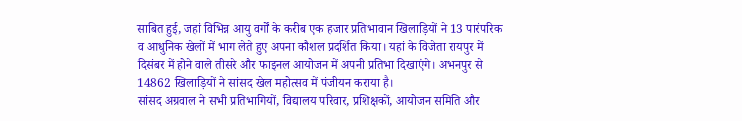साबित हुई, जहां विभिन्न आयु वर्गों के करीब एक हजार प्रतिभावान खिलाड़ियों ने 13 पारंपरिक व आधुनिक खेलों में भाग लेते हुए अपना कौशल प्रदर्शित किया। यहां के विजेता रायपुर में दिसंबर में होने वाले तीसरे और फाइनल आयोजन में अपनी प्रतिभा दिखाएंगे। अभनपुर से 14862 खिलाड़ियों ने सांसद खेल महोत्सव में पंजीयन कराया है।
सांसद अग्रवाल ने सभी प्रतिभागियों, विद्यालय परिवार, प्रशिक्षकों, आयोजन समिति और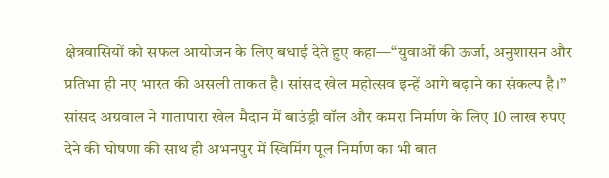क्षेत्रवासियों को सफल आयोजन के लिए बधाई देते हुए कहा—“युवाओं की ऊर्जा, अनुशासन और प्रतिभा ही नए भारत की असली ताकत है। सांसद खेल महोत्सव इन्हें आगे बढ़ाने का संकल्प है।”
सांसद अग्रवाल ने गातापारा खेल मैदान में बाउंड्री वॉल और कमरा निर्माण के लिए 10 लाख रुपए देने की घोषणा की साथ ही अभनपुर में स्विमिंग पूल निर्माण का भी बात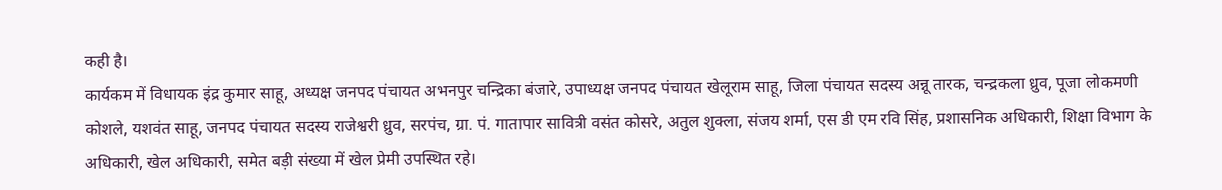कही है।
कार्यकम में विधायक इंद्र कुमार साहू, अध्यक्ष जनपद पंचायत अभनपुर चन्द्रिका बंजारे, उपाध्यक्ष जनपद पंचायत खेलूराम साहू, जिला पंचायत सदस्य अन्नू तारक, चन्द्रकला ध्रुव, पूजा लोकमणी कोशले, यशवंत साहू, जनपद पंचायत सदस्य राजेश्वरी ध्रुव, सरपंच, ग्रा. पं. गातापार सावित्री वसंत कोसरे, अतुल शुक्ला, संजय शर्मा, एस डी एम रवि सिंह, प्रशासनिक अधिकारी, शिक्षा विभाग के अधिकारी, खेल अधिकारी, समेत बड़ी संख्या में खेल प्रेमी उपस्थित रहे।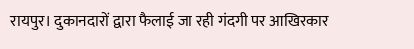रायपुर। दुकानदारों द्वारा फैलाई जा रही गंदगी पर आखिरकार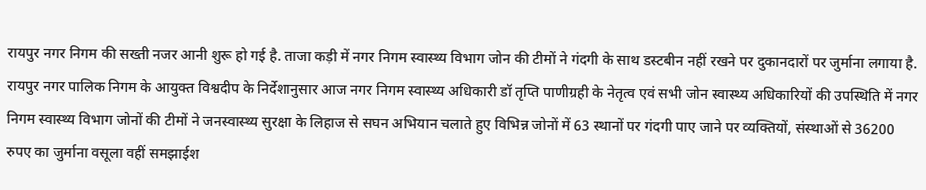रायपुर नगर निगम की सख्ती नजर आनी शुरू हो गई है. ताजा कड़ी में नगर निगम स्वास्थ्य विभाग जोन की टीमों ने गंदगी के साथ डस्टबीन नहीं रखने पर दुकानदारों पर जुर्माना लगाया है.
रायपुर नगर पालिक निगम के आयुक्त विश्वदीप के निर्देशानुसार आज नगर निगम स्वास्थ्य अधिकारी डॉ तृप्ति पाणीग्रही के नेतृत्व एवं सभी जोन स्वास्थ्य अधिकारियों की उपस्थिति में नगर निगम स्वास्थ्य विभाग जोनों की टीमों ने जनस्वास्थ्य सुरक्षा के लिहाज से सघन अभियान चलाते हुए विभिन्न जोनों में 63 स्थानों पर गंदगी पाए जाने पर व्यक्तियों, संस्थाओं से 36200 रुपए का जुर्माना वसूला वहीं समझाईश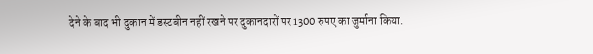देने के बाद भी दुकान में डस्टबीन नहीं रखने पर दुकानदारों पर 1300 रुपए का जुर्माना किया.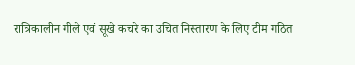रात्रिकालीन गीले एवं सूखे कचरे का उचित निस्तारण के लिए टीम गठित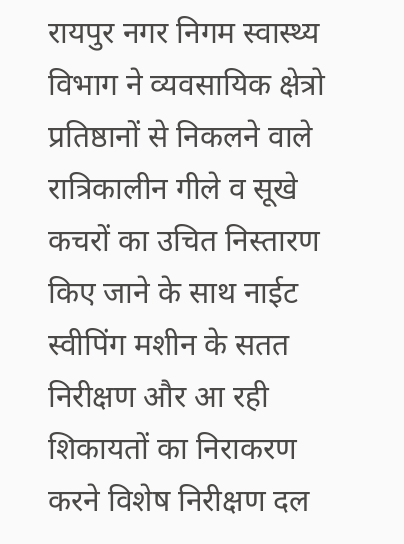रायपुर नगर निगम स्वास्थ्य विभाग ने व्यवसायिक क्षेत्रो प्रतिष्ठानों से निकलने वाले रात्रिकालीन गीले व सूखे कचरों का उचित निस्तारण किए जाने के साथ नाईट स्वीपिंग मशीन के सतत निरीक्षण और आ रही शिकायतों का निराकरण करने विशेष निरीक्षण दल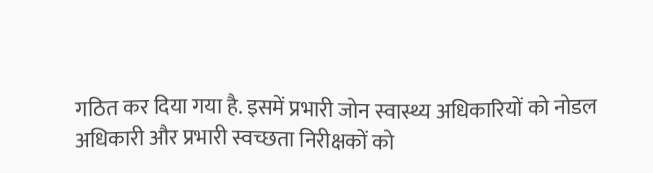गठित कर दिया गया है. इसमें प्रभारी जोन स्वास्थ्य अधिकारियों को नोडल अधिकारी और प्रभारी स्वच्छता निरीक्षकों को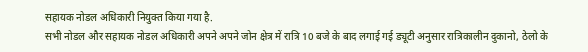सहायक नोडल अधिकारी नियुक्त किया गया है.
सभी नोडल और सहायक नोडल अधिकारी अपने अपने जोन क्षेत्र में रात्रि 10 बजे के बाद लगाई गई ड्यूटी अनुसार रात्रिकालीन दुकानो, ठेलो के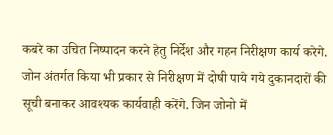कबरे का उचित निष्पादन करने हेतु निर्देश और गहन निरीक्षण कार्य करेगे. जोन अंतर्गत किया भी प्रकार से निरीक्षण में दोषी पाये गये दुकानदारों की सूची बनाकर आवश्यक कार्यवाही करेंगे. जिन जोनो में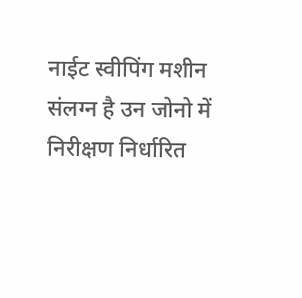नाईट स्वीपिंग मशीन संलग्न है उन जोनो में निरीक्षण निर्धारित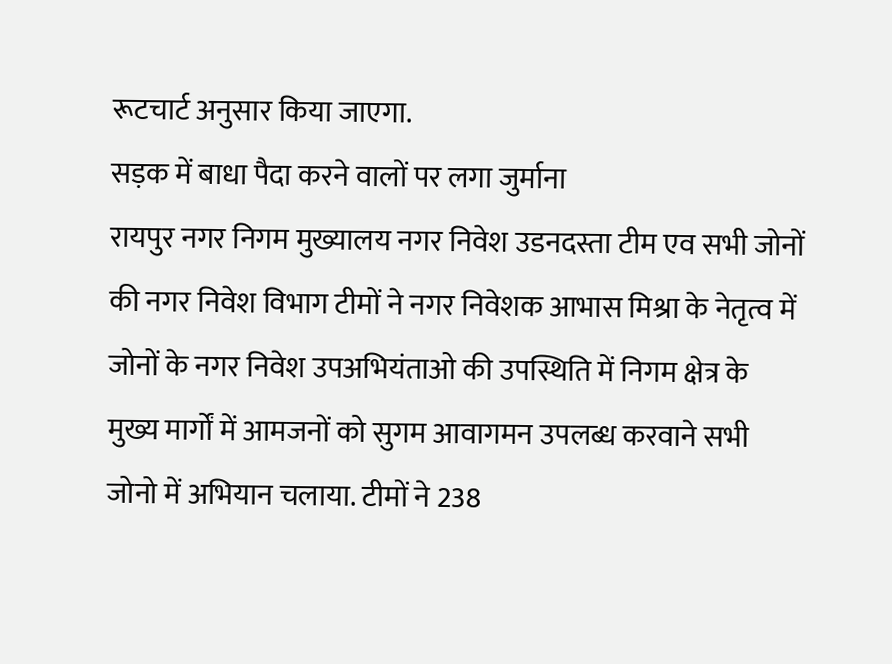रूटचार्ट अनुसार किया जाएगा.
सड़क में बाधा पैदा करने वालों पर लगा जुर्माना
रायपुर नगर निगम मुख्यालय नगर निवेश उडनदस्ता टीम एव सभी जोनों की नगर निवेश विभाग टीमों ने नगर निवेशक आभास मिश्रा के नेतृत्व में जोनों के नगर निवेश उपअभियंताओ की उपस्थिति में निगम क्षेत्र के मुख्य मार्गों में आमजनों को सुगम आवागमन उपलब्ध करवाने सभी जोनो में अभियान चलाया. टीमों ने 238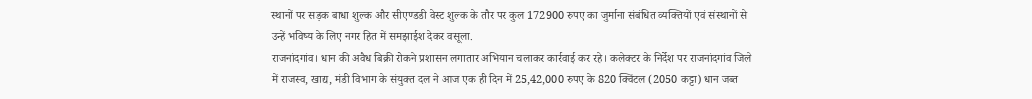स्थानों पर सड़क बाधा शुल्क और सीएण्डडी वेस्ट शुल्क के तौर पर कुल 172900 रुपए का जुर्माना संबंधित व्यक्तियों एवं संस्थानों से उन्हें भविष्य के लिए नगर हित में समझाईश देकर वसूला.
राजनांदगांव। धान की अवैध बिक्री रोकने प्रशासन लगातार अभियान चलाकर कार्रवाई कर रहे। कलेक्टर के निर्देश पर राजनांदगांव जिले में राजस्व, खाद्य, मंडी विभाग के संयुक्त दल ने आज एक ही दिन में 25,42,000 रुपए के 820 क्विंटल (2050 कट्टा) धान जब्त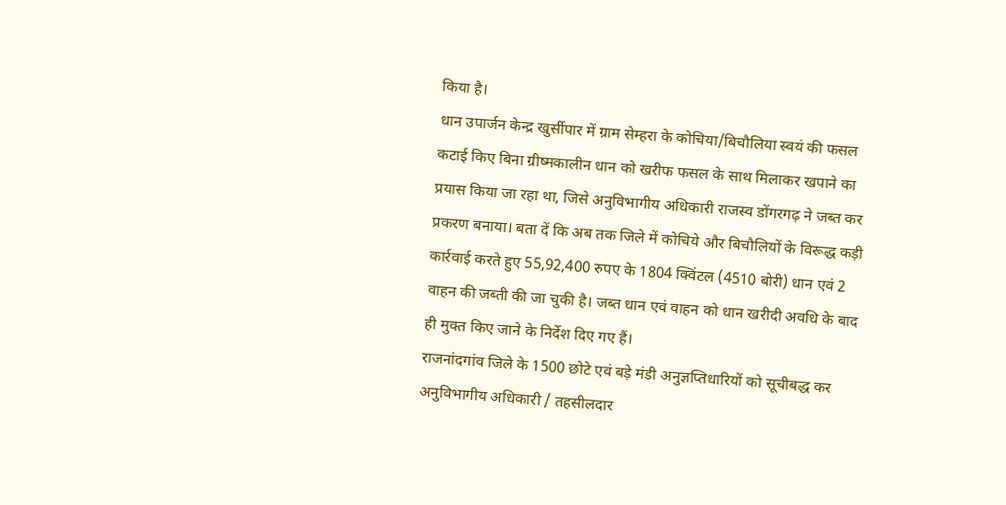किया है।
धान उपार्जन केन्द्र खुर्सीपार में ग्राम सेम्हरा के कोचिया/बिचौलिया स्वयं की फसल कटाई किए बिना ग्रीष्मकालीन धान को खरीफ फसल के साथ मिलाकर खपाने का प्रयास किया जा रहा था, जिसे अनुविभागीय अधिकारी राजस्व डोंगरगढ़ ने जब्त कर प्रकरण बनाया। बता दें कि अब तक जिले में कोचिये और बिचौलियों के विरूद्ध कड़ी कार्रवाई करते हुए 55,92,400 रुपए के 1804 क्विंटल (4510 बोरी) धान एवं 2 वाहन की जब्ती की जा चुकी है। जब्त धान एवं वाहन को धान खरीदी अवधि के बाद ही मुक्त किए जाने के निर्देश दिए गए हैं।
राजनांदगांव जिले के 1500 छोटे एवं बड़े मंडी अनुज्ञप्तिधारियों को सूचीबद्ध कर अनुविभागीय अधिकारी / तहसीलदार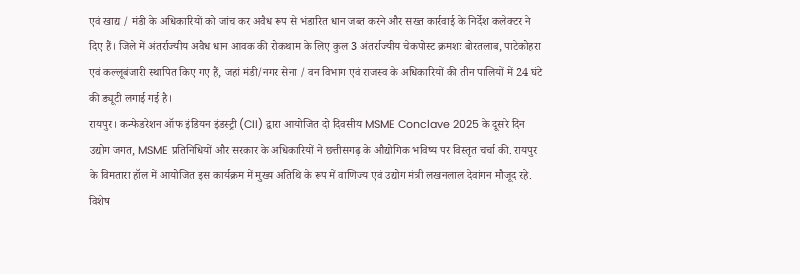एवं खाद्य / मंडी के अधिकारियों को जांच कर अवैध रूप से भंडारित धान जब्त करने और सख्त कार्रवाई के निर्देश कलेक्टर ने दिए हैं। जिले में अंतर्राज्यीय अवैध धान आवक की रोकथाम के लिए कुल 3 अंतर्राज्यीय चेकपोस्ट क्रमशः बोरतलाब, पाटेकोहरा एवं कल्लूबंजारी स्थापित किए गए हैं, जहां मंडी/नगर सेना / वन विभाग एवं राजस्व के अधिकारियों की तीन पालियों में 24 घंटे की ड्यूटी लगाई गई है।
रायपुर। कन्फेडरेशन ऑफ इंडियन इंडस्ट्री (CII) द्वारा आयोजित दो दिवसीय MSME Conclave 2025 के दूसरे दिन उद्योग जगत, MSME प्रतिनिधियों और सरकार के अधिकारियों ने छत्तीसगढ़ के औद्योगिक भविष्य पर विस्तृत चर्चा की. रायपुर के विमतारा हॉल में आयोजित इस कार्यक्रम में मुख्य अतिथि के रूप में वाणिज्य एवं उद्योग मंत्री लखनलाल देवांगन मौजूद रहे.
विशेष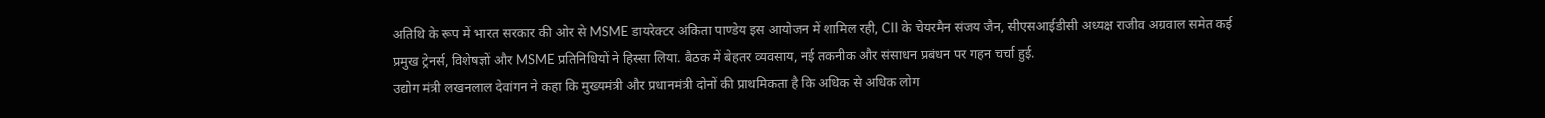अतिथि के रूप में भारत सरकार की ओर से MSME डायरेक्टर अंकिता पाण्डेय इस आयोजन में शामिल रही, CII के चेयरमैन संजय जैन, सीएसआईडीसी अध्यक्ष राजीव अग्रवाल समेत कई प्रमुख ट्रेनर्स, विशेषज्ञों और MSME प्रतिनिधियों ने हिस्सा लिया. बैठक में बेहतर व्यवसाय, नई तकनीक और संसाधन प्रबंधन पर गहन चर्चा हुई.
उद्योग मंत्री लखनलाल देवांगन ने कहा कि मुख्यमंत्री और प्रधानमंत्री दोनों की प्राथमिकता है कि अधिक से अधिक लोग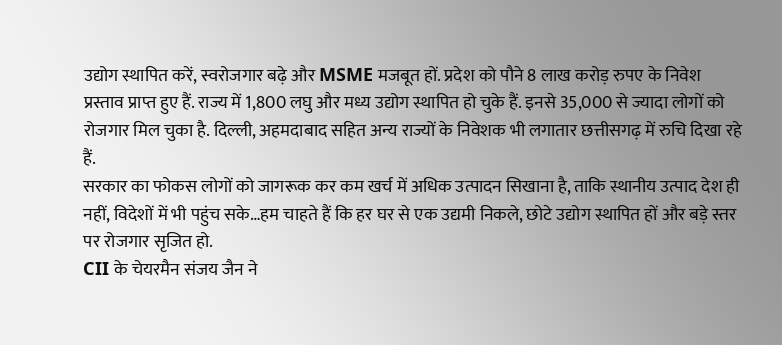उद्योग स्थापित करें, स्वरोजगार बढ़े और MSME मजबूत हों. प्रदेश को पौने 8 लाख करोड़ रुपए के निवेश प्रस्ताव प्राप्त हुए हैं. राज्य में 1,800 लघु और मध्य उद्योग स्थापित हो चुके हैं. इनसे 35,000 से ज्यादा लोगों को रोजगार मिल चुका है. दिल्ली, अहमदाबाद सहित अन्य राज्यों के निवेशक भी लगातार छत्तीसगढ़ में रुचि दिखा रहे हैं.
सरकार का फोकस लोगों को जागरूक कर कम खर्च में अधिक उत्पादन सिखाना है, ताकि स्थानीय उत्पाद देश ही नहीं, विदेशों में भी पहुंच सके…हम चाहते हैं कि हर घर से एक उद्यमी निकले, छोटे उद्योग स्थापित हों और बड़े स्तर पर रोजगार सृजित हो.
CII के चेयरमैन संजय जैन ने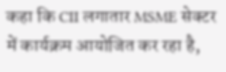कहा कि CII लगातार MSME सेक्टर में कार्यक्रम आयोजित कर रहा है,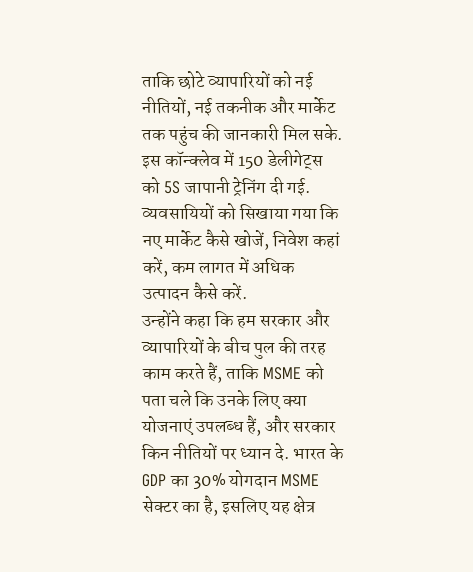ताकि छोटे व्यापारियों को नई नीतियों, नई तकनीक और मार्केट तक पहुंच की जानकारी मिल सके. इस कॉन्क्लेव में 150 डेलीगेट्स को 5S जापानी ट्रेनिंग दी गई. व्यवसायियों को सिखाया गया कि नए मार्केट कैसे खोजें, निवेश कहां करें, कम लागत में अधिक उत्पादन कैसे करें.
उन्होंने कहा कि हम सरकार और व्यापारियों के बीच पुल की तरह काम करते हैं, ताकि MSME को पता चले कि उनके लिए क्या योजनाएं उपलब्ध हैं, और सरकार किन नीतियों पर ध्यान दे. भारत के GDP का 30% योगदान MSME सेक्टर का है, इसलिए यह क्षेत्र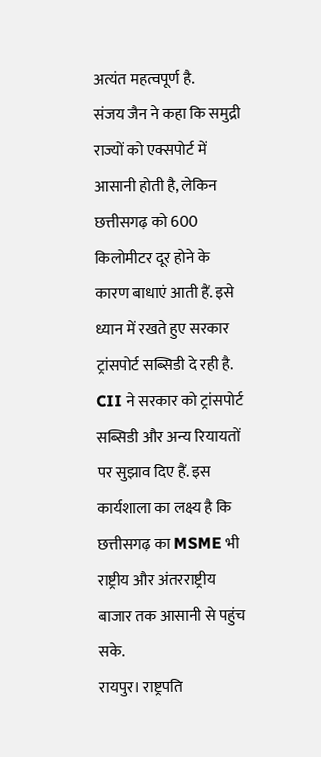अत्यंत महत्वपूर्ण है.
संजय जैन ने कहा कि समुद्री राज्यों को एक्सपोर्ट में आसानी होती है, लेकिन छत्तीसगढ़ को 600 किलोमीटर दूर होने के कारण बाधाएं आती हैं. इसे ध्यान में रखते हुए सरकार ट्रांसपोर्ट सब्सिडी दे रही है. CII ने सरकार को ट्रांसपोर्ट सब्सिडी और अन्य रियायतों पर सुझाव दिए हैं. इस कार्यशाला का लक्ष्य है कि छत्तीसगढ़ का MSME भी राष्ट्रीय और अंतरराष्ट्रीय बाजार तक आसानी से पहुंच सके.
रायपुर। राष्ट्रपति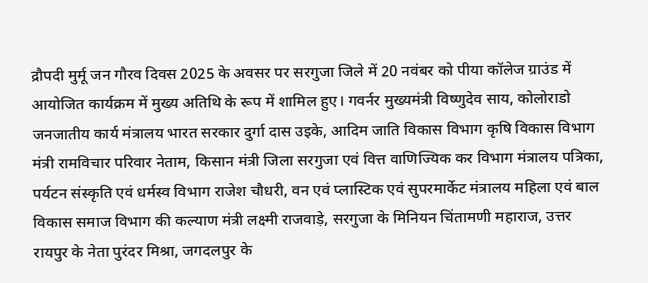द्रौपदी मुर्मू जन गौरव दिवस 2025 के अवसर पर सरगुजा जिले में 20 नवंबर को पीया कॉलेज ग्राउंड में आयोजित कार्यक्रम में मुख्य अतिथि के रूप में शामिल हुए। गवर्नर मुख्यमंत्री विष्णुदेव साय, कोलोराडो जनजातीय कार्य मंत्रालय भारत सरकार दुर्गा दास उइके, आदिम जाति विकास विभाग कृषि विकास विभाग मंत्री रामविचार परिवार नेताम, किसान मंत्री जिला सरगुजा एवं वित्त वाणिज्यिक कर विभाग मंत्रालय पत्रिका, पर्यटन संस्कृति एवं धर्मस्व विभाग राजेश चौधरी, वन एवं प्लास्टिक एवं सुपरमार्केट मंत्रालय महिला एवं बाल विकास समाज विभाग की कल्याण मंत्री लक्ष्मी राजवाड़े, सरगुजा के मिनियन चिंतामणी महाराज, उत्तर रायपुर के नेता पुरंदर मिश्रा, जगदलपुर के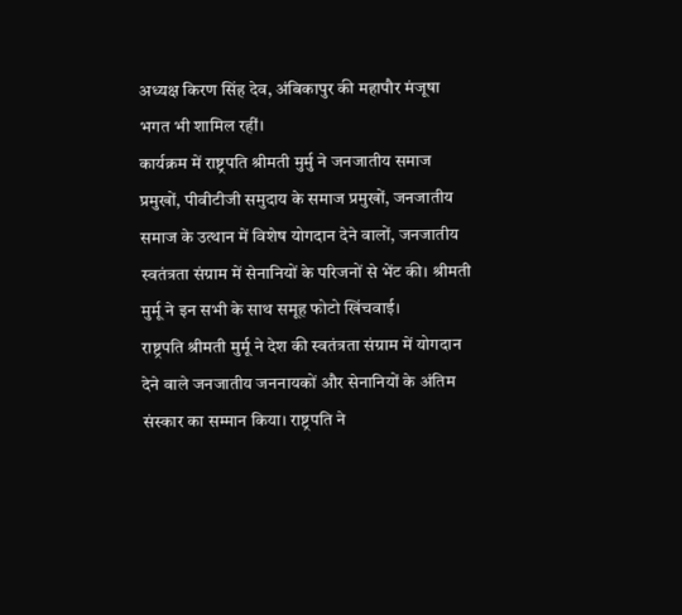अध्यक्ष किरण सिंह देव, अंबिकापुर की महापौर मंजूषा भगत भी शामिल रहीं।
कार्यक्रम में राष्ट्रपति श्रीमती मुर्मु ने जनजातीय समाज प्रमुखों, पीवीटीजी समुदाय के समाज प्रमुखों, जनजातीय समाज के उत्थान में विशेष योगदान देने वालों, जनजातीय स्वतंत्रता संग्राम में सेनानियों के परिजनों से भेंट की। श्रीमती मुर्मू ने इन सभी के साथ समूह फोटो खिंचवाई।
राष्ट्रपति श्रीमती मुर्मू ने देश की स्वतंत्रता संग्राम में योगदान देने वाले जनजातीय जननायकों और सेनानियों के अंतिम संस्कार का सम्मान किया। राष्ट्रपति ने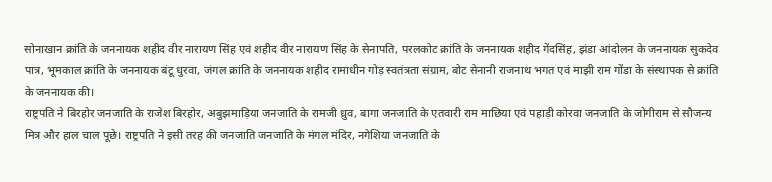सोनाखान क्रांति के जननायक शहीद वीर नारायण सिंह एवं शहीद वीर नारायण सिंह के सेनापति, परलकोट क्रांति के जननायक शहीद गेंदसिंह, झंडा आंदोलन के जननायक सुकदेव पात्र, भूमकाल क्रांति के जननायक बंटू धुरवा, जंगल क्रांति के जननायक शहीद रामाधीन गोड़ स्वतंत्रता संग्राम, बोट सेनानी राजनाथ भगत एवं माझी राम गोंडा के संस्थापक से क्रांति के जननायक की।
राष्ट्रपति ने बिरहोर जनजाति के राजेश बिरहोर, अबुझमाड़िया जनजाति के रामजी ध्रुव, बागा जनजाति के एतवारी राम माछिया एवं पहाड़ी कोरवा जनजाति के जोगीराम से सौजन्य मित्र और हाल चाल पूछे। राष्ट्रपति ने इसी तरह की जनजाति जनजाति के मंगल मंदिर, नगेशिया जनजाति के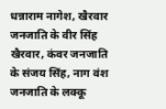धन्नाराम नागेश, खैरवार जनजाति के वीर सिंह खैरवार, कंवर जनजाति के संजय सिंह, नाग वंश जनजाति के लक्कू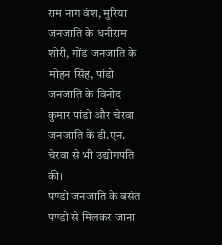राम नाग वंश, मुरिया जनजाति के धनीराम शोरी, गोंड जनजाति के मोहन सिंह, पांडो जनजाति के विनोद कुमार पांडो और चेरवा जनजाति के डी.एन. चेरवा से भी उद्योगपति की।
पण्डो जनजाति के बसंत पण्डो से मिलकर जाना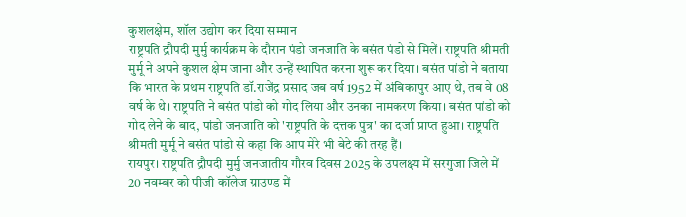कुशलक्षेम, शॉल उद्योग कर दिया सम्मान
राष्ट्रपति द्रौपदी मुर्मु कार्यक्रम के दौरान पंडो जनजाति के बसंत पंडो से मिलें। राष्ट्रपति श्रीमती मुर्मू ने अपने कुशल क्षेम जाना और उन्हें स्थापित करना शुरू कर दिया। बसंत पांडो ने बताया कि भारत के प्रथम राष्ट्रपति डॉ.राजेंद्र प्रसाद जब वर्ष 1952 में अंबिकापुर आए थे, तब वे 08 वर्ष के थे। राष्ट्रपति ने बसंत पांडो को गोद लिया और उनका नामकरण किया। बसंत पांडो को गोद लेने के बाद, पांडो जनजाति को 'राष्ट्रपति के दत्तक पुत्र' का दर्जा प्राप्त हुआ। राष्ट्रपति श्रीमती मुर्मू ने बसंत पांडो से कहा कि आप मेरे भी बेटे की तरह हैं।
रायपुर। राष्ट्रपति द्रौपदी मुर्मु जनजातीय गौरव दिवस 2025 के उपलक्ष्य में सरगुजा जिले में 20 नवम्बर को पीजी कॉलेज ग्राउण्ड में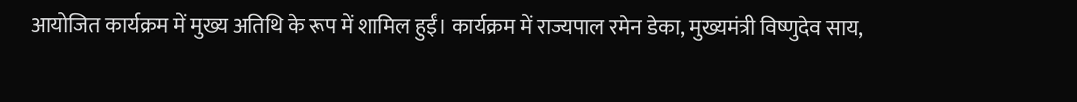आयोजित कार्यक्रम में मुख्य अतिथि के रूप में शामिल हुईं। कार्यक्रम में राज्यपाल रमेन डेका, मुख्यमंत्री विष्णुदेव साय,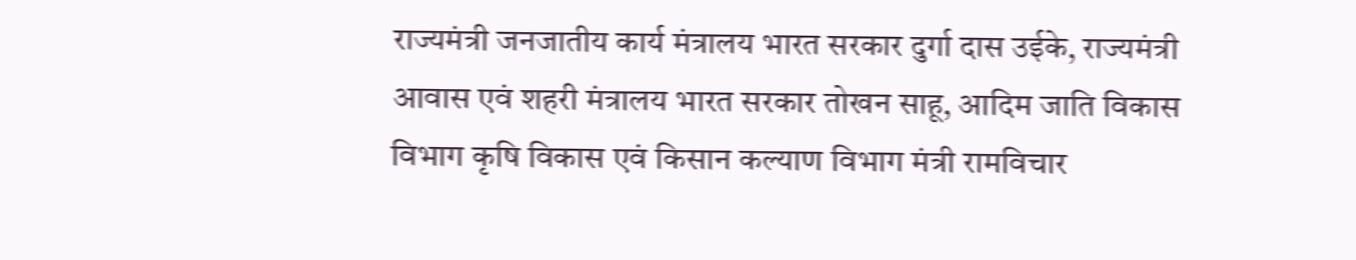राज्यमंत्री जनजातीय कार्य मंत्रालय भारत सरकार दुर्गा दास उईके, राज्यमंत्री आवास एवं शहरी मंत्रालय भारत सरकार तोखन साहू, आदिम जाति विकास विभाग कृषि विकास एवं किसान कल्याण विभाग मंत्री रामविचार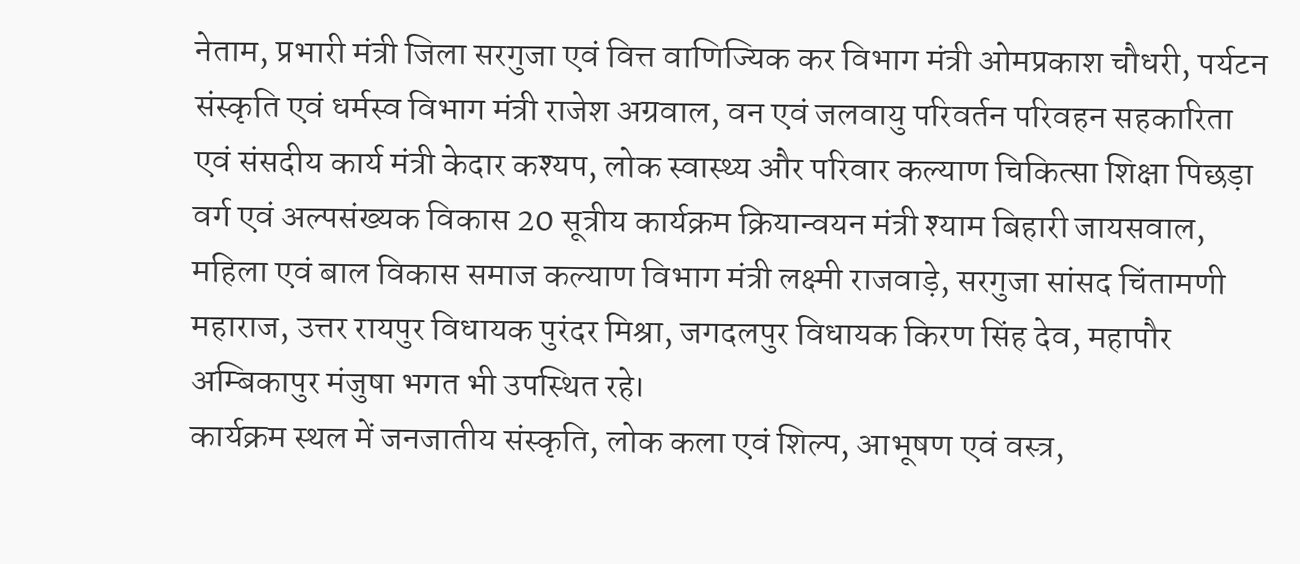नेताम, प्रभारी मंत्री जिला सरगुजा एवं वित्त वाणिज्यिक कर विभाग मंत्री ओमप्रकाश चौधरी, पर्यटन संस्कृति एवं धर्मस्व विभाग मंत्री राजेश अग्रवाल, वन एवं जलवायु परिवर्तन परिवहन सहकारिता एवं संसदीय कार्य मंत्री केदार कश्यप, लोक स्वास्थ्य और परिवार कल्याण चिकित्सा शिक्षा पिछड़ा वर्ग एवं अल्पसंख्यक विकास 20 सूत्रीय कार्यक्रम क्रियान्वयन मंत्री श्याम बिहारी जायसवाल, महिला एवं बाल विकास समाज कल्याण विभाग मंत्री लक्ष्मी राजवाड़े, सरगुजा सांसद चिंतामणी महाराज, उत्तर रायपुर विधायक पुरंदर मिश्रा, जगदलपुर विधायक किरण सिंह देव, महापौर अम्बिकापुर मंजुषा भगत भी उपस्थित रहे।
कार्यक्रम स्थल में जनजातीय संस्कृति, लोक कला एवं शिल्प, आभूषण एवं वस्त्र,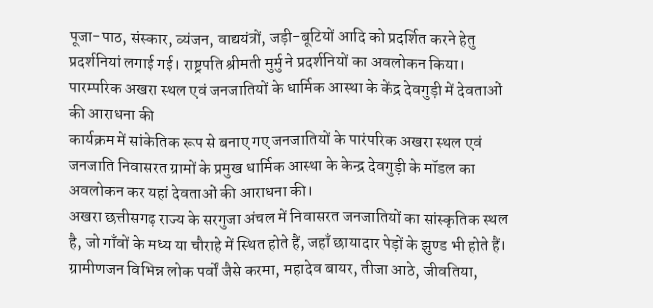पूजा-पाठ, संस्कार, व्यंजन, वाद्ययंत्रों, जड़ी-बूटियों आदि को प्रदर्शित करने हेतु प्रदर्शनियां लगाई गई। राष्ट्रपति श्रीमती मुर्मु ने प्रदर्शनियों का अवलोकन किया।
पारम्परिक अखरा स्थल एवं जनजातियों के धार्मिक आस्था के केंद्र देवगुड़ी में देवताओं की आराधना की
कार्यक्रम में सांकेतिक रूप से बनाए गए जनजातियों के पारंपरिक अखरा स्थल एवं जनजाति निवासरत ग्रामों के प्रमुख धार्मिक आस्था के केन्द्र देवगुड़ी के मॉडल का अवलोकन कर यहां देवताओं की आराधना की।
अखरा छत्तीसगढ़ राज्य के सरगुजा अंचल में निवासरत जनजातियों का सांस्कृतिक स्थल है, जो गाँवों के मध्य या चौराहे में स्थित होते हैं, जहाँ छायादार पेड़ों के झुण्ड भी होते हैं। ग्रामीणजन विभिन्न लोक पर्वों जैसे करमा, महादेव बायर, तीजा आठे, जीवतिया,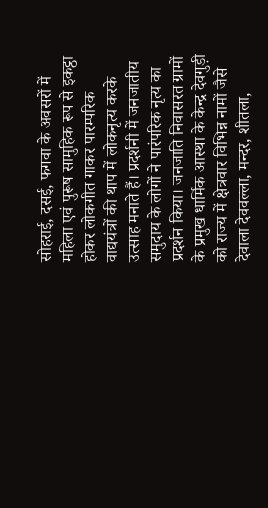सोहराई, दसई, फगवा के अवसरों में महिला एवं पुरूष सामुहिक रूप से इकट्ठा होकर लोकगीत गाकर पारम्परिक वाद्ययंत्रों की थाप में लोकनृत्य करके उत्साह मनाते हैं। प्रदर्शनी में जनजातीय समुदाय के लोगों ने पारंपरिक नृत्य का प्रदर्शन किया। जनजाति निवासरत ग्रामों के प्रमुख धार्मिक आस्था के केन्द्र देवगुड़ी को राज्य में क्षेत्रवार विभिन्न नामों जैसे देवाला देववल्ला, मन्दर, शीतला,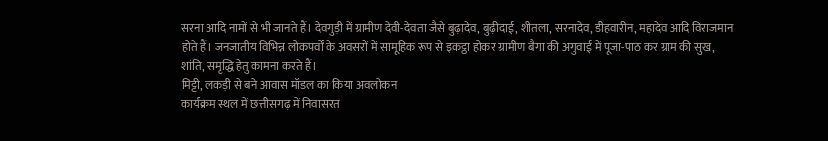सरना आदि नामों से भी जानते हैं। देवगुड़ी में ग्रामीण देवी-देवता जैसे बुढ़ादेव, बुढ़ीदाई, शीतला, सरनादेव, डीहवारीन, महादेव आदि विराजमान होते हैं। जनजातीय विभिन्न लोकपर्वों के अवसरों में सामूहिक रूप से इकट्ठा होकर ग्रामीण बैगा की अगुवाई में पूजा-पाठ कर ग्राम की सुख, शांति, समृद्धि हेतु कामना करते हैं।
मिट्टी, लकड़ी से बने आवास मॉडल का किया अवलोकन
कार्यक्रम स्थल में छत्तीसगढ़ में निवासरत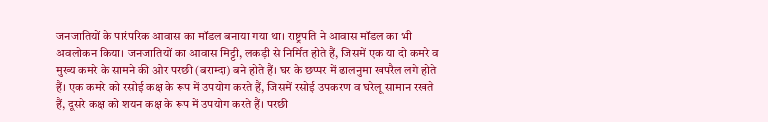जनजातियों के पारंपरिक आवास का मॉडल बनाया गया था। राष्ट्रपति ने आवास मॉडल का भी अवलोकन किया। जनजातियों का आवास मिट्टी, लकड़ी से निर्मित होते हैं, जिसमें एक या दो कमरे व मुख्य कमरे के सामने की ओर परछी (बराम्दा) बने होते हैं। घर के छप्पर में ढालनुमा खपरैल लगे होते हैं। एक कमरे को रसोई कक्ष के रूप में उपयोग करते हैं, जिसमें रसोई उपकरण व घरेलू सामान रखते हैं, दूसरे कक्ष को शयन कक्ष के रूप में उपयोग करते हैं। परछी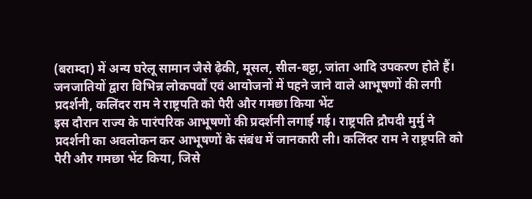(बराम्दा) में अन्य घरेलू सामान जैसे ढ़ेकी, मूसल, सील-बट्टा, जांता आदि उपकरण होते हैं।
जनजातियों द्वारा विभिन्न लोकपर्वों एवं आयोजनों में पहने जाने वाले आभूषणों की लगी प्रदर्शनी, कलिंदर राम ने राष्ट्रपति को पैरी और गमछा किया भेंट
इस दौरान राज्य के पारंपरिक आभूषणों की प्रदर्शनी लगाई गई। राष्ट्रपति द्रौपदी मुर्मु ने प्रदर्शनी का अवलोकन कर आभूषणों के संबंध में जानकारी ली। कलिंदर राम ने राष्ट्रपति को पैरी और गमछा भेंट किया, जिसे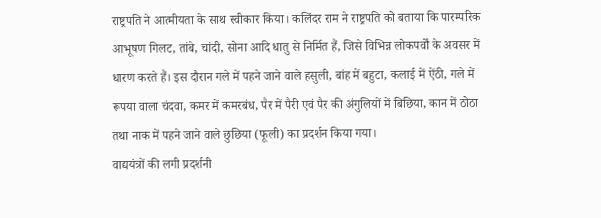राष्ट्रपति ने आत्मीयता के साथ स्वीकार किया। कलिंदर राम ने राष्ट्रपति को बताया कि पारम्परिक आभूषण गिलट, तांबे, चांदी, सोना आदि धातु से निर्मित हैं, जिसे विभिन्न लोकपर्वों के अवसर में धारण करते हैं। इस दौरान गले में पहने जाने वाले हसुली, बांह में बहुटा, कलाई में ऐंठी, गले में रूपया वाला चंदवा, कमर में कमरबंध, पैर में पैरी एवं पैर की अंगुलियों में बिछिया, कान में ठोठा तथा नाक में पहने जाने वाले छुछिया (फूली) का प्रदर्शन किया गया।
वाद्ययंत्रों की लगी प्रदर्शनी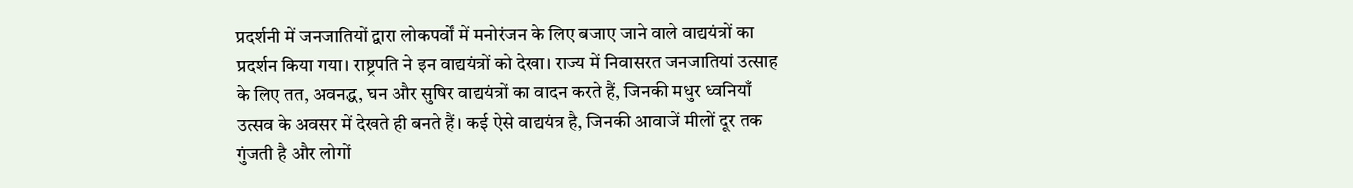प्रदर्शनी में जनजातियों द्वारा लोकपर्वों में मनोरंजन के लिए बजाए जाने वाले वाद्ययंत्रों का प्रदर्शन किया गया। राष्ट्रपति ने इन वाद्ययंत्रों को देखा। राज्य में निवासरत जनजातियां उत्साह के लिए तत, अवनद्ध, घन और सुषिर वाद्ययंत्रों का वादन करते हैं, जिनकी मधुर ध्वनियाँ उत्सव के अवसर में देखते ही बनते हैं। कई ऐसे वाद्ययंत्र है, जिनकी आवाजें मीलों दूर तक गुंजती है और लोगों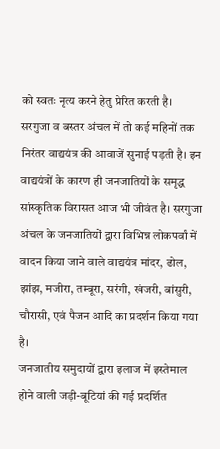को स्वतः नृत्य करने हेतु प्रेरित करती है। सरगुजा व बस्तर अंचल में तो कई महिनों तक निरंतर वाद्ययंत्र की आवाजें सुनाई पड़ती है। इन वाद्ययंत्रों के कारण ही जनजातियों के समृद्ध सांस्कृतिक विरासत आज भी जीवंत है। सरगुजा अंचल के जनजातियों द्वारा विभिन्न लोकपर्वां में वादन किया जाने वाले वाद्ययंत्र मांदर, ढोल, झांझ, मजीरा, तम्बूरा, सरंगी, खंजरी, बांसुरी, चौरासी, एवं पैजन आदि का प्रदर्शन किया गया है।
जनजातीय समुदायों द्वारा इलाज में इस्तेमाल होने वाली जड़ी-बूटियां की गई प्रदर्शित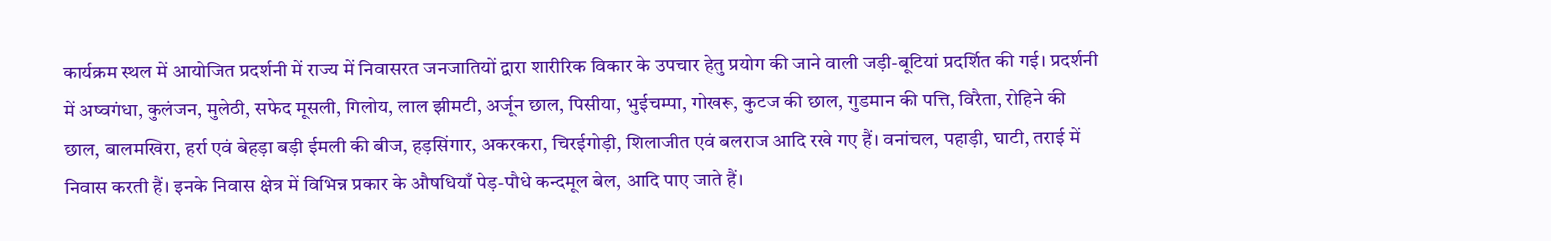कार्यक्रम स्थल में आयोजित प्रदर्शनी में राज्य में निवासरत जनजातियों द्वारा शारीरिक विकार के उपचार हेतु प्रयोग की जाने वाली जड़ी-बूटियां प्रदर्शित की गई। प्रदर्शनी में अष्वगंधा, कुलंजन, मुलेठी, सफेद मूसली, गिलोय, लाल झीमटी, अर्जून छाल, पिसीया, भुईचम्पा, गोखरू, कुटज की छाल, गुडमान की पत्ति, विरैता, रोहिने की छाल, बालमखिरा, हर्रा एवं बेहड़ा बड़ी ईमली की बीज, हड़सिंगार, अकरकरा, चिरईगोड़ी, शिलाजीत एवं बलराज आदि रखे गए हैं। वनांचल, पहाड़ी, घाटी, तराई में निवास करती हैं। इनके निवास क्षेत्र में विभिन्न प्रकार के औषधियाँ पेड़-पौधे कन्दमूल बेल, आदि पाए जाते हैं।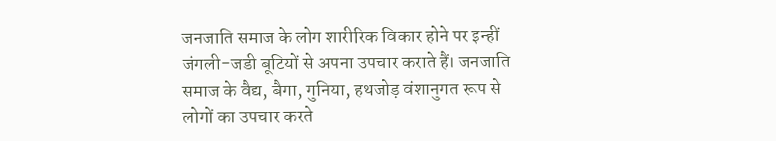जनजाति समाज के लोग शारीरिक विकार होने पर इन्हीं जंगली-जडी बूटियों से अपना उपचार कराते हैं। जनजाति समाज के वैद्य, बैगा, गुनिया, हथजोड़ वंशानुगत रूप से लोगों का उपचार करते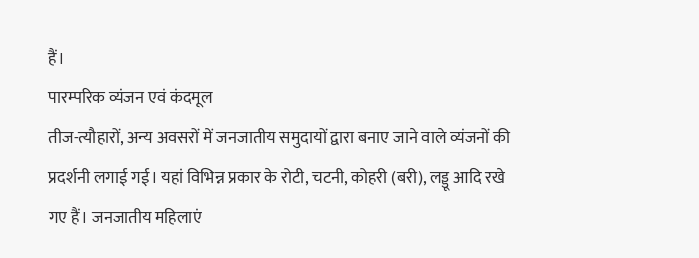हैं।
पारम्परिक व्यंजन एवं कंदमूल
तीज-त्यौहारों, अन्य अवसरों में जनजातीय समुदायों द्वारा बनाए जाने वाले व्यंजनों की प्रदर्शनी लगाई गई। यहां विभिन्न प्रकार के रोटी, चटनी, कोहरी (बरी), लड्डू आदि रखे गए हैं। जनजातीय महिलाएं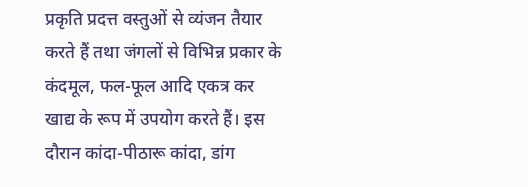प्रकृति प्रदत्त वस्तुओं से व्यंजन तैयार करते हैं तथा जंगलों से विभिन्न प्रकार के कंदमूल, फल-फूल आदि एकत्र कर खाद्य के रूप में उपयोग करते हैं। इस दौरान कांदा-पीठारू कांदा, डांग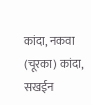कांदा, नकवा (चूरका) कांदा, सखईन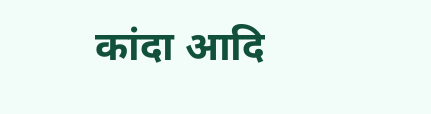कांदा आदि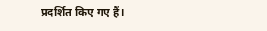प्रदर्शित किए गए हैं।